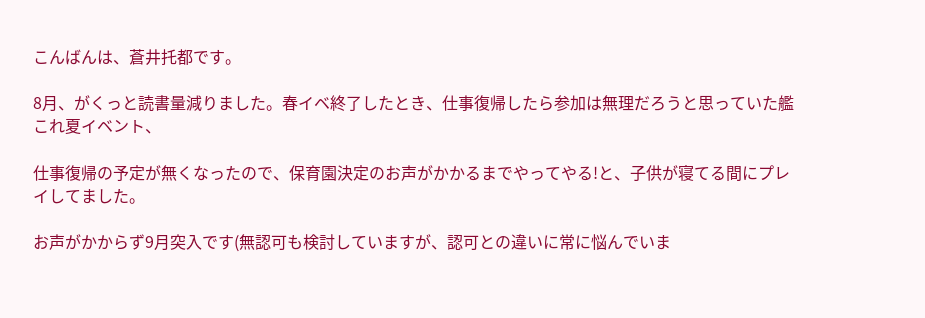こんばんは、蒼井托都です。

8月、がくっと読書量減りました。春イベ終了したとき、仕事復帰したら参加は無理だろうと思っていた艦これ夏イベント、

仕事復帰の予定が無くなったので、保育園決定のお声がかかるまでやってやる!と、子供が寝てる間にプレイしてました。

お声がかからず9月突入です(無認可も検討していますが、認可との違いに常に悩んでいま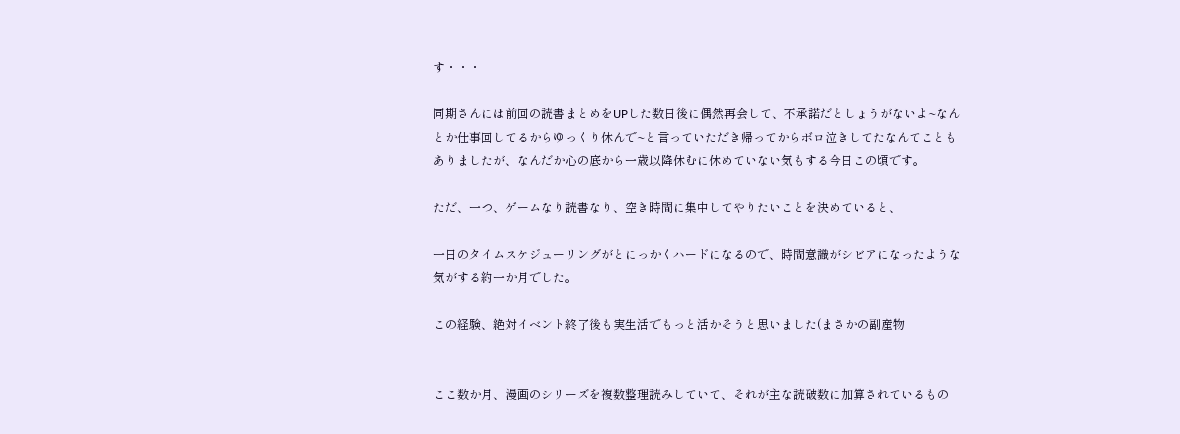す・・・

同期さんには前回の読書まとめをUPした数日後に偶然再会して、不承諾だとしょうがないよ~なんとか仕事回してるからゆっくり休んで~と言っていただき帰ってからボロ泣きしてたなんてこともありましたが、なんだか心の底から一歳以降休むに休めていない気もする今日この頃です。

ただ、一つ、ゲームなり読書なり、空き時間に集中してやりたいことを決めていると、

一日のタイムスケジューリングがとにっかくハードになるので、時間意識がシビアになったような気がする約一か月でした。

この経験、絶対イベント終了後も実生活でもっと活かそうと思いました(まさかの副産物


ここ数か月、漫画のシリーズを複数整理読みしていて、それが主な読破数に加算されているもの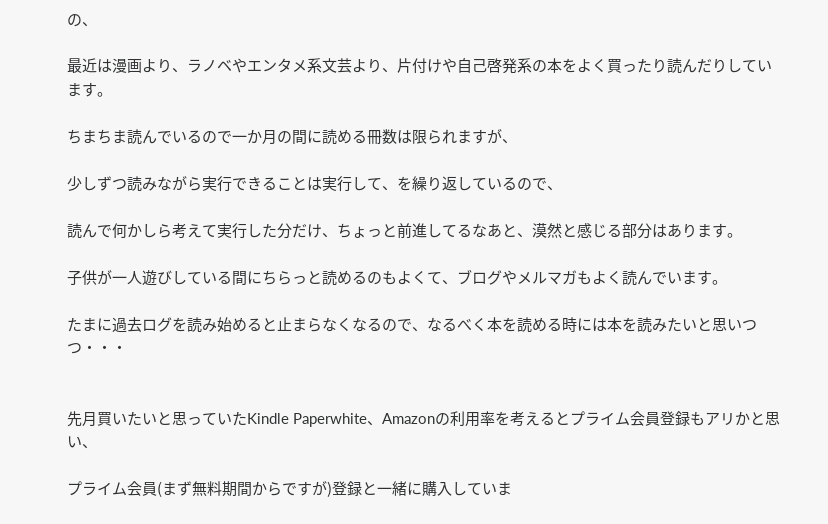の、

最近は漫画より、ラノベやエンタメ系文芸より、片付けや自己啓発系の本をよく買ったり読んだりしています。

ちまちま読んでいるので一か月の間に読める冊数は限られますが、

少しずつ読みながら実行できることは実行して、を繰り返しているので、

読んで何かしら考えて実行した分だけ、ちょっと前進してるなあと、漠然と感じる部分はあります。

子供が一人遊びしている間にちらっと読めるのもよくて、ブログやメルマガもよく読んでいます。

たまに過去ログを読み始めると止まらなくなるので、なるべく本を読める時には本を読みたいと思いつつ・・・


先月買いたいと思っていたKindle Paperwhite、Amazonの利用率を考えるとプライム会員登録もアリかと思い、

プライム会員(まず無料期間からですが)登録と一緒に購入していま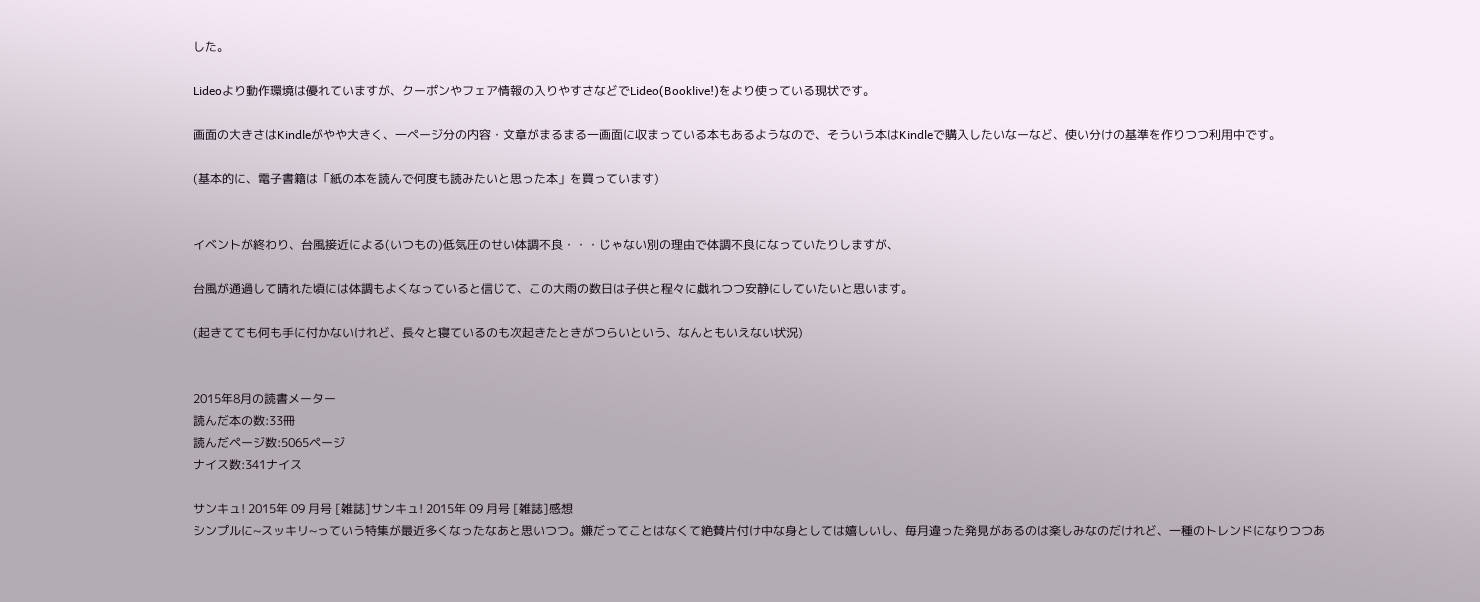した。

Lideoより動作環境は優れていますが、クーポンやフェア情報の入りやすさなどでLideo(Booklive!)をより使っている現状です。

画面の大きさはKindleがやや大きく、一ページ分の内容・文章がまるまる一画面に収まっている本もあるようなので、そういう本はKindleで購入したいなーなど、使い分けの基準を作りつつ利用中です。

(基本的に、電子書籍は「紙の本を読んで何度も読みたいと思った本」を買っています)


イベントが終わり、台風接近による(いつもの)低気圧のせい体調不良・・・じゃない別の理由で体調不良になっていたりしますが、

台風が通過して晴れた頃には体調もよくなっていると信じて、この大雨の数日は子供と程々に戯れつつ安静にしていたいと思います。

(起きてても何も手に付かないけれど、長々と寝ているのも次起きたときがつらいという、なんともいえない状況)


2015年8月の読書メーター
読んだ本の数:33冊
読んだページ数:5065ページ
ナイス数:341ナイス

サンキュ! 2015年 09 月号 [雑誌]サンキュ! 2015年 09 月号 [雑誌]感想
シンプルに~スッキリ~っていう特集が最近多くなったなあと思いつつ。嫌だってことはなくて絶賛片付け中な身としては嬉しいし、毎月違った発見があるのは楽しみなのだけれど、一種のトレンドになりつつあ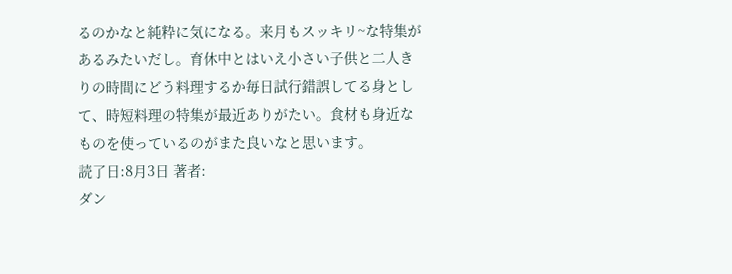るのかなと純粋に気になる。来月もスッキリ~な特集があるみたいだし。育休中とはいえ小さい子供と二人きりの時間にどう料理するか毎日試行錯誤してる身として、時短料理の特集が最近ありがたい。食材も身近なものを使っているのがまた良いなと思います。
読了日:8月3日 著者:
ダン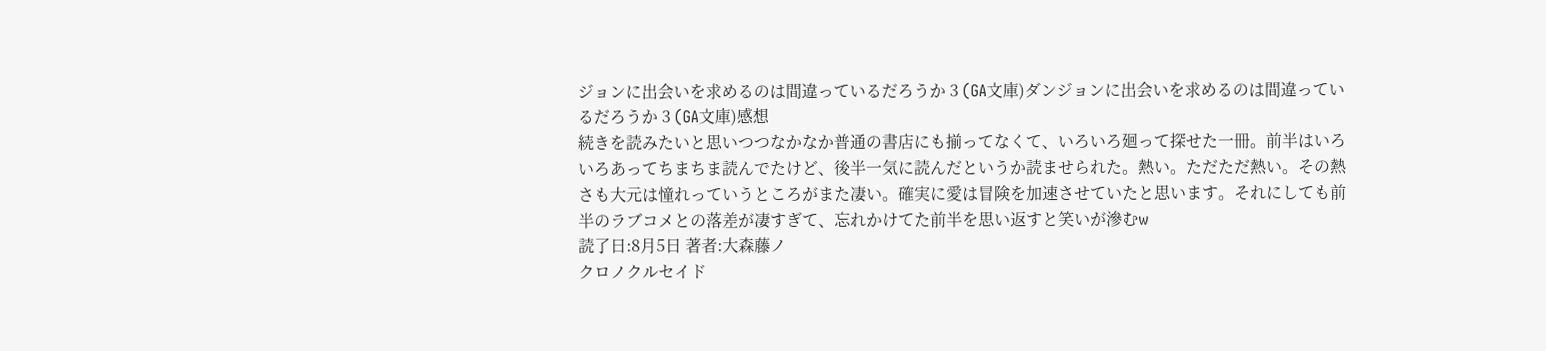ジョンに出会いを求めるのは間違っているだろうか 3 (GA文庫)ダンジョンに出会いを求めるのは間違っているだろうか 3 (GA文庫)感想
続きを読みたいと思いつつなかなか普通の書店にも揃ってなくて、いろいろ廻って探せた一冊。前半はいろいろあってちまちま読んでたけど、後半一気に読んだというか読ませられた。熱い。ただただ熱い。その熱さも大元は憧れっていうところがまた凄い。確実に愛は冒険を加速させていたと思います。それにしても前半のラブコメとの落差が凄すぎて、忘れかけてた前半を思い返すと笑いが滲むw
読了日:8月5日 著者:大森藤ノ
クロノクルセイド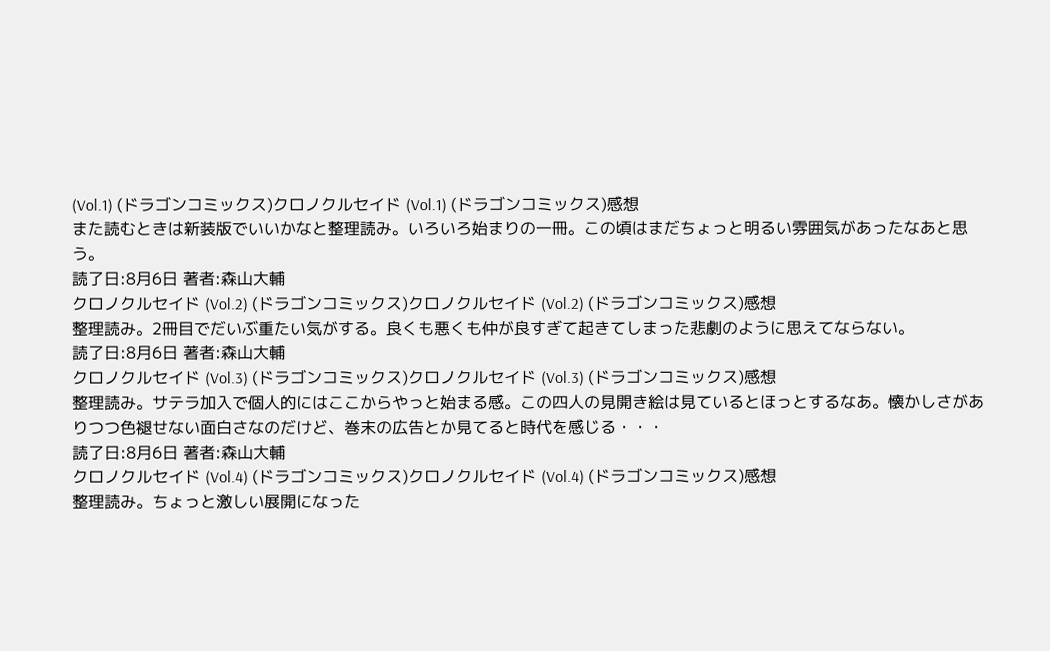(Vol.1) (ドラゴンコミックス)クロノクルセイド (Vol.1) (ドラゴンコミックス)感想
また読むときは新装版でいいかなと整理読み。いろいろ始まりの一冊。この頃はまだちょっと明るい雰囲気があったなあと思う。
読了日:8月6日 著者:森山大輔
クロノクルセイド (Vol.2) (ドラゴンコミックス)クロノクルセイド (Vol.2) (ドラゴンコミックス)感想
整理読み。2冊目でだいぶ重たい気がする。良くも悪くも仲が良すぎて起きてしまった悲劇のように思えてならない。
読了日:8月6日 著者:森山大輔
クロノクルセイド (Vol.3) (ドラゴンコミックス)クロノクルセイド (Vol.3) (ドラゴンコミックス)感想
整理読み。サテラ加入で個人的にはここからやっと始まる感。この四人の見開き絵は見ているとほっとするなあ。懐かしさがありつつ色褪せない面白さなのだけど、巻末の広告とか見てると時代を感じる・・・
読了日:8月6日 著者:森山大輔
クロノクルセイド (Vol.4) (ドラゴンコミックス)クロノクルセイド (Vol.4) (ドラゴンコミックス)感想
整理読み。ちょっと激しい展開になった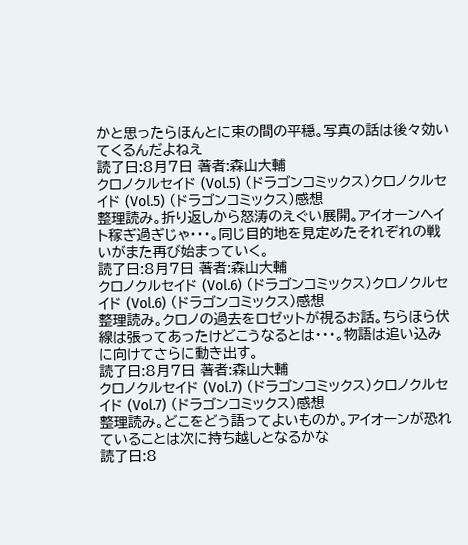かと思ったらほんとに束の間の平穏。写真の話は後々効いてくるんだよねえ
読了日:8月7日 著者:森山大輔
クロノクルセイド (Vol.5) (ドラゴンコミックス)クロノクルセイド (Vol.5) (ドラゴンコミックス)感想
整理読み。折り返しから怒涛のえぐい展開。アイオーンヘイト稼ぎ過ぎじゃ・・・。同じ目的地を見定めたそれぞれの戦いがまた再び始まっていく。
読了日:8月7日 著者:森山大輔
クロノクルセイド (Vol.6) (ドラゴンコミックス)クロノクルセイド (Vol.6) (ドラゴンコミックス)感想
整理読み。クロノの過去をロゼットが視るお話。ちらほら伏線は張ってあったけどこうなるとは・・・。物語は追い込みに向けてさらに動き出す。
読了日:8月7日 著者:森山大輔
クロノクルセイド (Vol.7) (ドラゴンコミックス)クロノクルセイド (Vol.7) (ドラゴンコミックス)感想
整理読み。どこをどう語ってよいものか。アイオーンが恐れていることは次に持ち越しとなるかな
読了日:8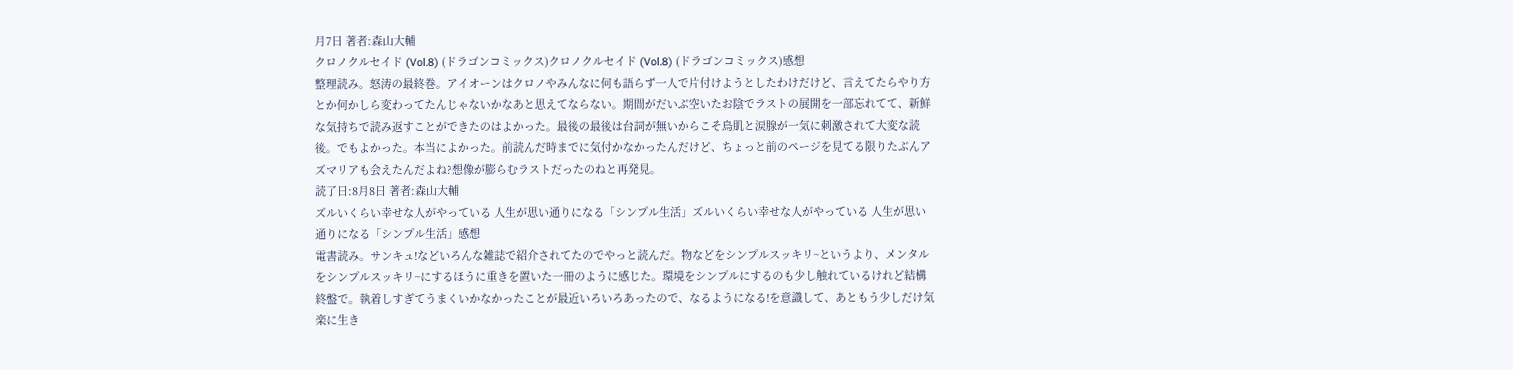月7日 著者:森山大輔
クロノクルセイド (Vol.8) (ドラゴンコミックス)クロノクルセイド (Vol.8) (ドラゴンコミックス)感想
整理読み。怒涛の最終巻。アイオーンはクロノやみんなに何も語らず一人で片付けようとしたわけだけど、言えてたらやり方とか何かしら変わってたんじゃないかなあと思えてならない。期間がだいぶ空いたお陰でラストの展開を一部忘れてて、新鮮な気持ちで読み返すことができたのはよかった。最後の最後は台詞が無いからこそ鳥肌と涙腺が一気に刺激されて大変な読後。でもよかった。本当によかった。前読んだ時までに気付かなかったんだけど、ちょっと前のページを見てる限りたぶんアズマリアも会えたんだよね?想像が膨らむラストだったのねと再発見。
読了日:8月8日 著者:森山大輔
ズルいくらい幸せな人がやっている 人生が思い通りになる「シンプル生活」ズルいくらい幸せな人がやっている 人生が思い通りになる「シンプル生活」感想
電書読み。サンキュ!などいろんな雑誌で紹介されてたのでやっと読んだ。物などをシンプルスッキリ~というより、メンタルをシンプルスッキリ~にするほうに重きを置いた一冊のように感じた。環境をシンプルにするのも少し触れているけれど結構終盤で。執着しすぎてうまくいかなかったことが最近いろいろあったので、なるようになる!を意識して、あともう少しだけ気楽に生き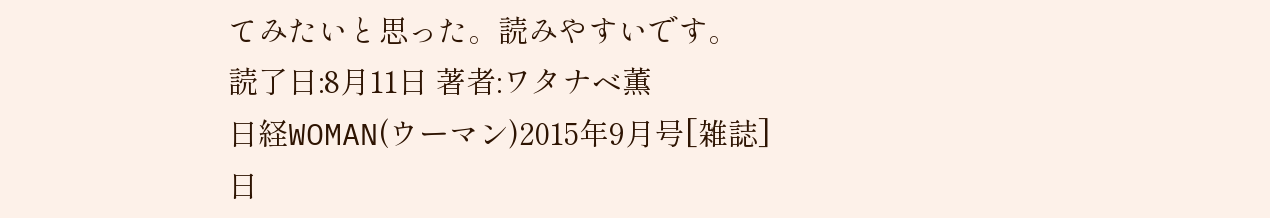てみたいと思った。読みやすいです。
読了日:8月11日 著者:ワタナベ薫
日経WOMAN(ウーマン)2015年9月号[雑誌]日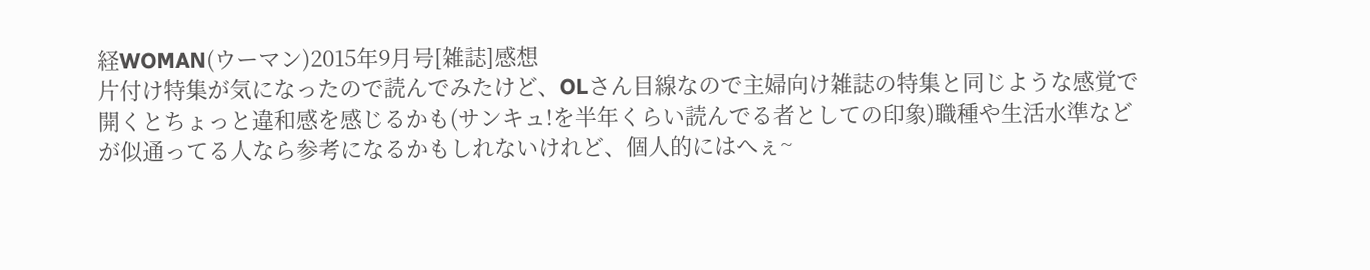経WOMAN(ウーマン)2015年9月号[雑誌]感想
片付け特集が気になったので読んでみたけど、OLさん目線なので主婦向け雑誌の特集と同じような感覚で開くとちょっと違和感を感じるかも(サンキュ!を半年くらい読んでる者としての印象)職種や生活水準などが似通ってる人なら参考になるかもしれないけれど、個人的にはへぇ~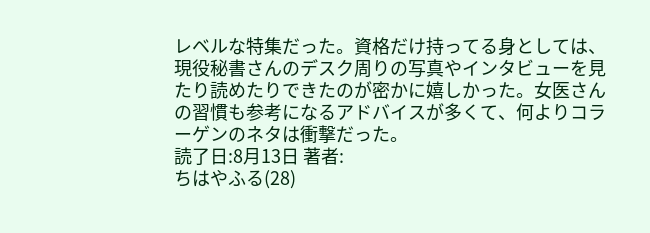レベルな特集だった。資格だけ持ってる身としては、現役秘書さんのデスク周りの写真やインタビューを見たり読めたりできたのが密かに嬉しかった。女医さんの習慣も参考になるアドバイスが多くて、何よりコラーゲンのネタは衝撃だった。
読了日:8月13日 著者:
ちはやふる(28)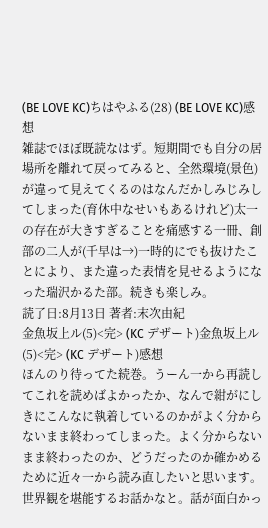(BE LOVE KC)ちはやふる(28) (BE LOVE KC)感想
雑誌でほぼ既読なはず。短期間でも自分の居場所を離れて戻ってみると、全然環境(景色)が違って見えてくるのはなんだかしみじみしてしまった(育休中なせいもあるけれど)太一の存在が大きすぎることを痛感する一冊、創部の二人が(千早は→)一時的にでも抜けたことにより、また違った表情を見せるようになった瑞沢かるた部。続きも楽しみ。
読了日:8月13日 著者:末次由紀
金魚坂上ル(5)<完> (KC デザート)金魚坂上ル(5)<完> (KC デザート)感想
ほんのり待ってた続巻。うーん一から再読してこれを読めばよかったか、なんで紺がにしきにこんなに執着しているのかがよく分からないまま終わってしまった。よく分からないまま終わったのか、どうだったのか確かめるために近々一から読み直したいと思います。世界観を堪能するお話かなと。話が面白かっ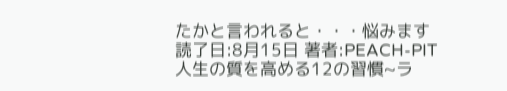たかと言われると・・・悩みます
読了日:8月15日 著者:PEACH‐PIT
人生の質を高める12の習慣~ラ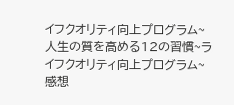イフクオリティ向上プログラム~人生の質を高める12の習慣~ライフクオリティ向上プログラム~感想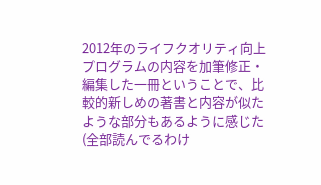2012年のライフクオリティ向上プログラムの内容を加筆修正・編集した一冊ということで、比較的新しめの著書と内容が似たような部分もあるように感じた(全部読んでるわけ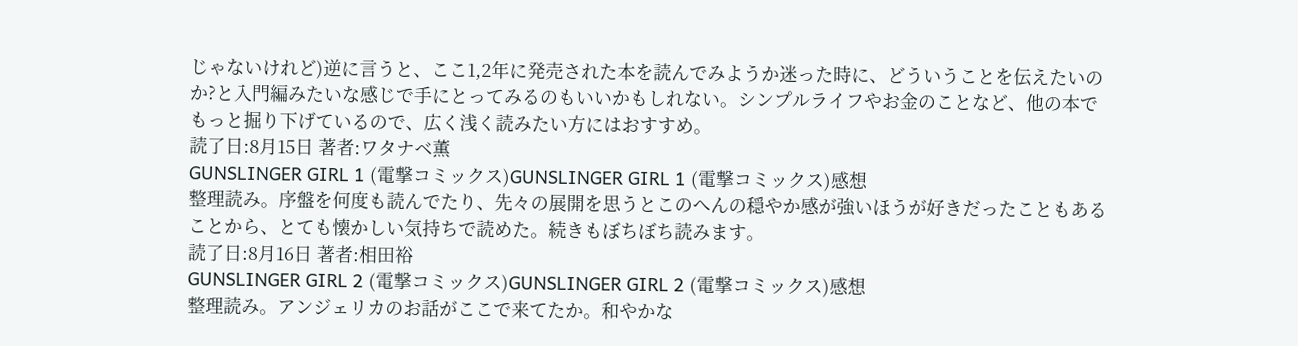じゃないけれど)逆に言うと、ここ1,2年に発売された本を読んでみようか迷った時に、どういうことを伝えたいのか?と入門編みたいな感じで手にとってみるのもいいかもしれない。シンプルライフやお金のことなど、他の本でもっと掘り下げているので、広く浅く読みたい方にはおすすめ。
読了日:8月15日 著者:ワタナベ薫
GUNSLINGER GIRL 1 (電撃コミックス)GUNSLINGER GIRL 1 (電撃コミックス)感想
整理読み。序盤を何度も読んでたり、先々の展開を思うとこのへんの穏やか感が強いほうが好きだったこともあることから、とても懐かしい気持ちで読めた。続きもぼちぼち読みます。
読了日:8月16日 著者:相田裕
GUNSLINGER GIRL 2 (電撃コミックス)GUNSLINGER GIRL 2 (電撃コミックス)感想
整理読み。アンジェリカのお話がここで来てたか。和やかな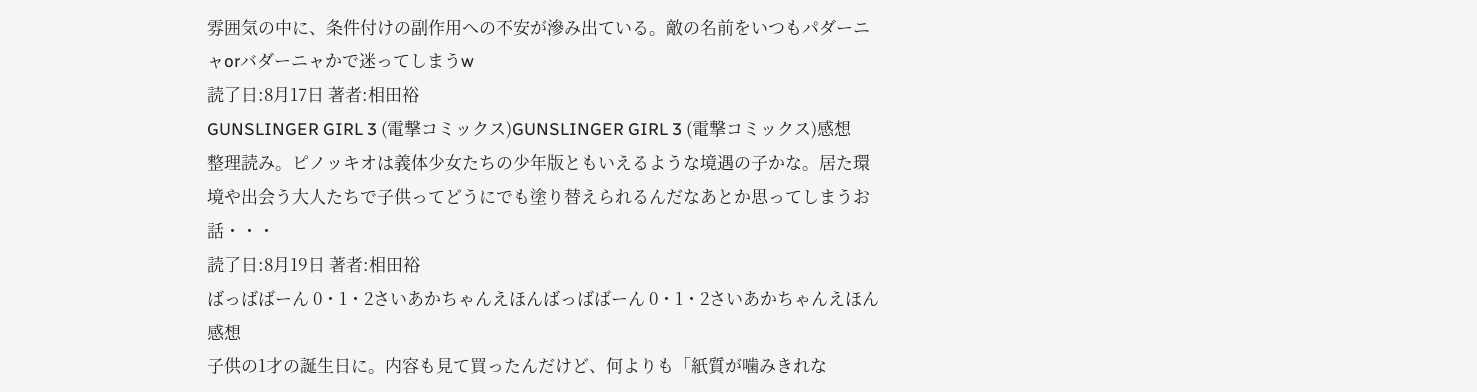雰囲気の中に、条件付けの副作用への不安が滲み出ている。敵の名前をいつもパダーニャorバダーニャかで迷ってしまうw
読了日:8月17日 著者:相田裕
GUNSLINGER GIRL 3 (電撃コミックス)GUNSLINGER GIRL 3 (電撃コミックス)感想
整理読み。ピノッキオは義体少女たちの少年版ともいえるような境遇の子かな。居た環境や出会う大人たちで子供ってどうにでも塗り替えられるんだなあとか思ってしまうお話・・・
読了日:8月19日 著者:相田裕
ばっばばーん 0・1・2さいあかちゃんえほんばっばばーん 0・1・2さいあかちゃんえほん感想
子供の1才の誕生日に。内容も見て買ったんだけど、何よりも「紙質が噛みきれな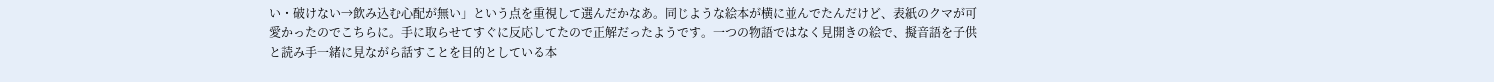い・破けない→飲み込む心配が無い」という点を重視して選んだかなあ。同じような絵本が横に並んでたんだけど、表紙のクマが可愛かったのでこちらに。手に取らせてすぐに反応してたので正解だったようです。一つの物語ではなく見開きの絵で、擬音語を子供と読み手一緒に見ながら話すことを目的としている本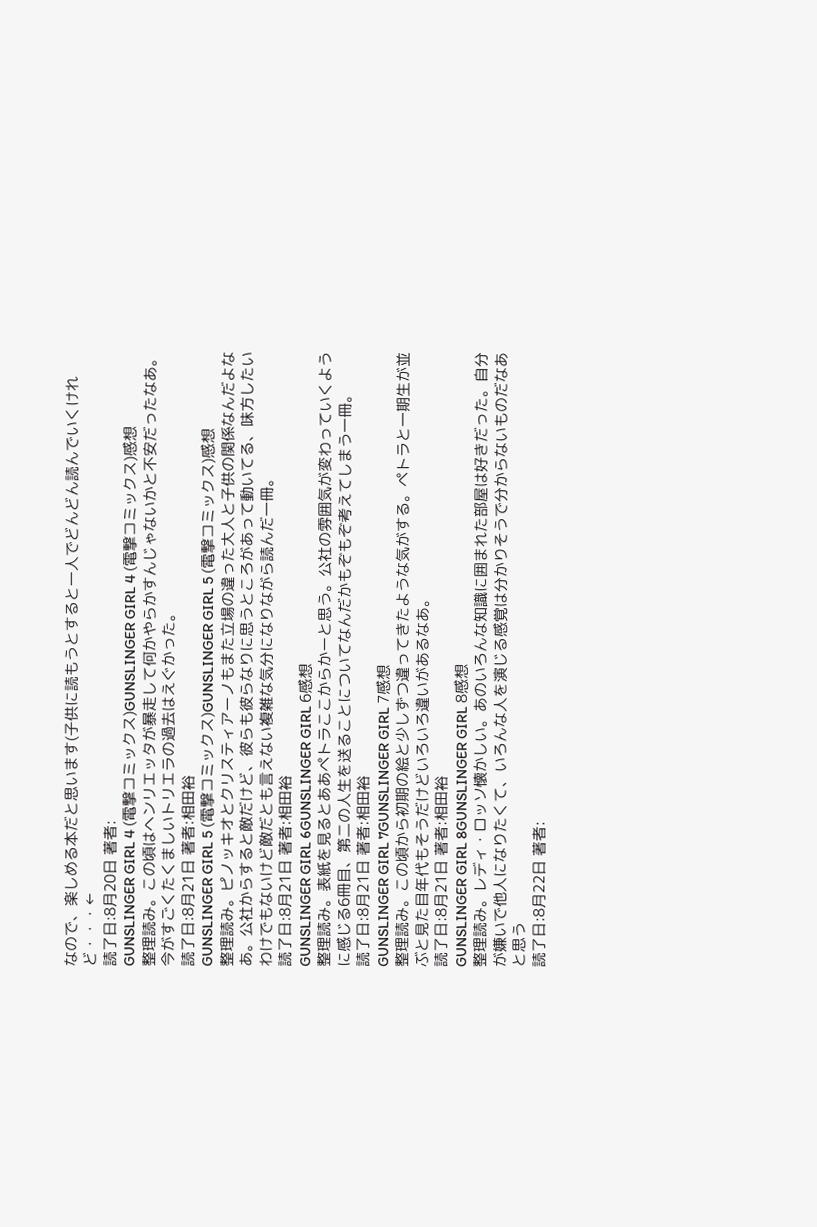なので、楽しめる本だと思います(子供に読もうとすると一人でどんどん読んでいくけれど・・・←
読了日:8月20日 著者:
GUNSLINGER GIRL 4 (電撃コミックス)GUNSLINGER GIRL 4 (電撃コミックス)感想
整理読み。この頃はヘンリエッタが暴走して何かやらかすんじゃないかと不安だったなあ。今がすごくたくましいトリエラの過去はえぐかった。
読了日:8月21日 著者:相田裕
GUNSLINGER GIRL 5 (電撃コミックス)GUNSLINGER GIRL 5 (電撃コミックス)感想
整理読み。ピノッキオとクリスティアーノもまた立場の違った大人と子供の関係なんだよなあ。公社からすると敵だけど、彼らも彼らなりに思うところがあって動いてる、味方したいわけでもないけど敵だとも言えない複雑な気分になりながら読んだ一冊。
読了日:8月21日 著者:相田裕
GUNSLINGER GIRL 6GUNSLINGER GIRL 6感想
整理読み。表紙を見るとああペトラここからかーと思う。公社の雰囲気が変わっていくように感じる6冊目、第二の人生を送ることについてなんだかもぞもぞ考えてしまう一冊。
読了日:8月21日 著者:相田裕
GUNSLINGER GIRL 7GUNSLINGER GIRL 7感想
整理読み。この頃から初期の絵と少しずつ違ってきたような気がする。ペトラと一期生が並ぶと見た目年代もそうだけどいろいろ違いがあるなあ。
読了日:8月21日 著者:相田裕
GUNSLINGER GIRL 8GUNSLINGER GIRL 8感想
整理読み。レディ・ロッソ懐かしい。あのいろんな知識に囲まれた部屋は好きだった。自分が嫌いで他人になりたくて、いろんな人を演じる感覚は分かりそうで分からないものだなあと思う
読了日:8月22日 著者: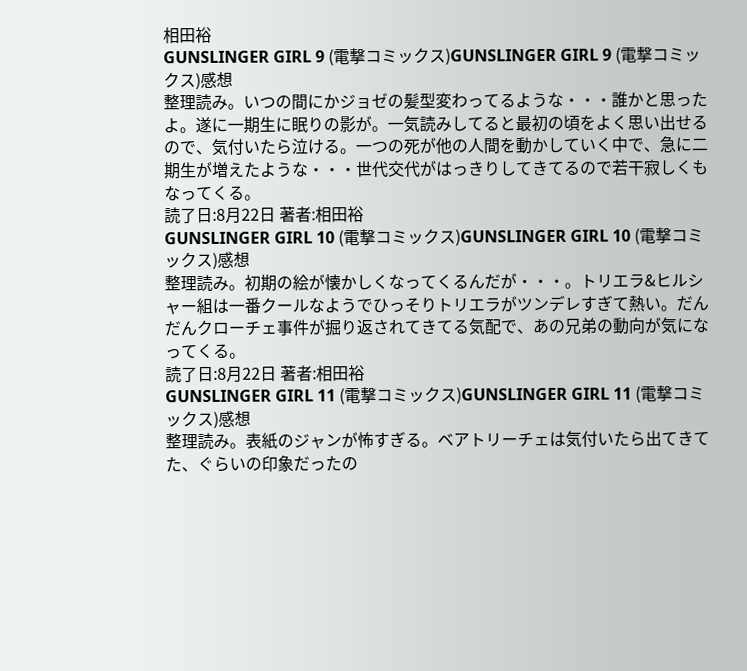相田裕
GUNSLINGER GIRL 9 (電撃コミックス)GUNSLINGER GIRL 9 (電撃コミックス)感想
整理読み。いつの間にかジョゼの髪型変わってるような・・・誰かと思ったよ。遂に一期生に眠りの影が。一気読みしてると最初の頃をよく思い出せるので、気付いたら泣ける。一つの死が他の人間を動かしていく中で、急に二期生が増えたような・・・世代交代がはっきりしてきてるので若干寂しくもなってくる。
読了日:8月22日 著者:相田裕
GUNSLINGER GIRL 10 (電撃コミックス)GUNSLINGER GIRL 10 (電撃コミックス)感想
整理読み。初期の絵が懐かしくなってくるんだが・・・。トリエラ&ヒルシャー組は一番クールなようでひっそりトリエラがツンデレすぎて熱い。だんだんクローチェ事件が掘り返されてきてる気配で、あの兄弟の動向が気になってくる。
読了日:8月22日 著者:相田裕
GUNSLINGER GIRL 11 (電撃コミックス)GUNSLINGER GIRL 11 (電撃コミックス)感想
整理読み。表紙のジャンが怖すぎる。ベアトリーチェは気付いたら出てきてた、ぐらいの印象だったの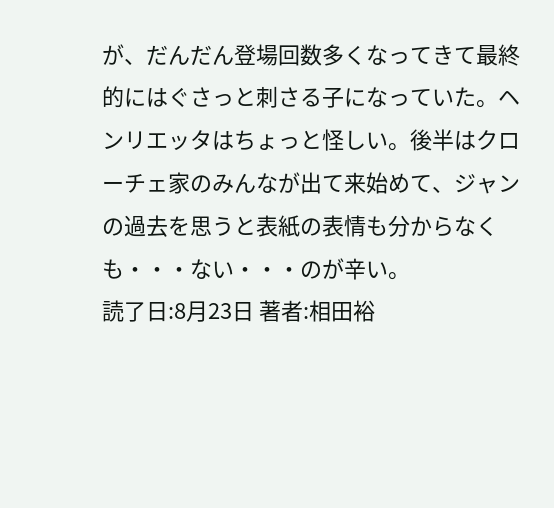が、だんだん登場回数多くなってきて最終的にはぐさっと刺さる子になっていた。ヘンリエッタはちょっと怪しい。後半はクローチェ家のみんなが出て来始めて、ジャンの過去を思うと表紙の表情も分からなくも・・・ない・・・のが辛い。
読了日:8月23日 著者:相田裕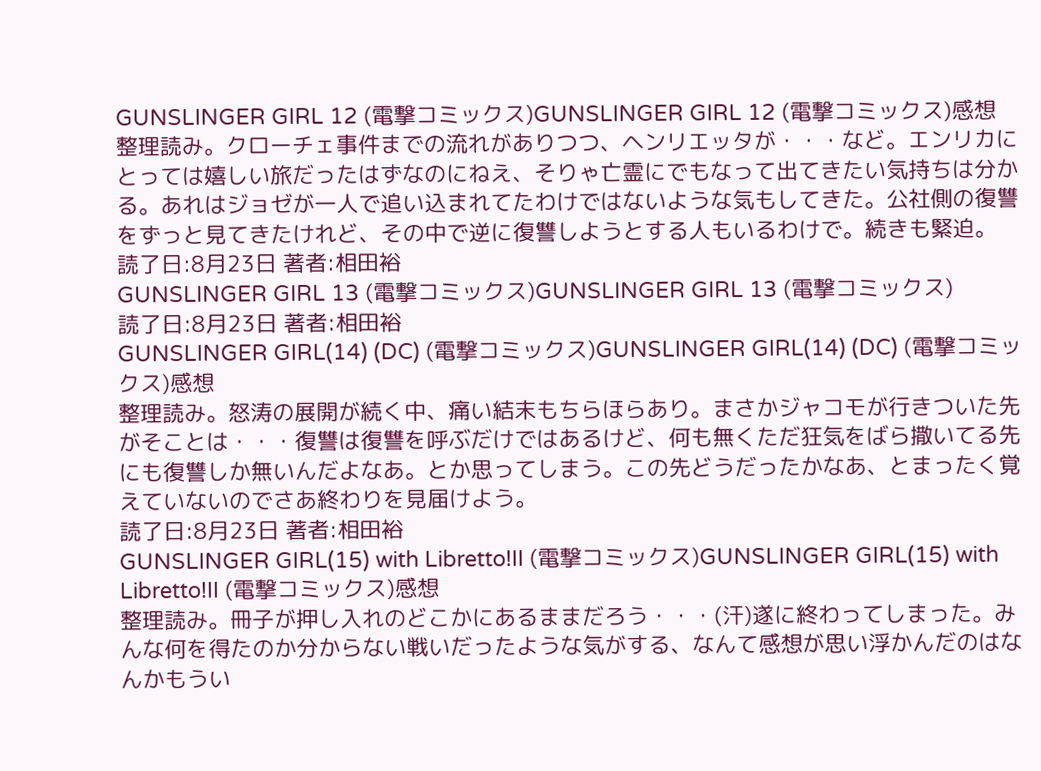GUNSLINGER GIRL 12 (電撃コミックス)GUNSLINGER GIRL 12 (電撃コミックス)感想
整理読み。クローチェ事件までの流れがありつつ、ヘンリエッタが・・・など。エンリカにとっては嬉しい旅だったはずなのにねえ、そりゃ亡霊にでもなって出てきたい気持ちは分かる。あれはジョゼが一人で追い込まれてたわけではないような気もしてきた。公社側の復讐をずっと見てきたけれど、その中で逆に復讐しようとする人もいるわけで。続きも緊迫。
読了日:8月23日 著者:相田裕
GUNSLINGER GIRL 13 (電撃コミックス)GUNSLINGER GIRL 13 (電撃コミックス)
読了日:8月23日 著者:相田裕
GUNSLINGER GIRL(14) (DC) (電撃コミックス)GUNSLINGER GIRL(14) (DC) (電撃コミックス)感想
整理読み。怒涛の展開が続く中、痛い結末もちらほらあり。まさかジャコモが行きついた先がそことは・・・復讐は復讐を呼ぶだけではあるけど、何も無くただ狂気をばら撒いてる先にも復讐しか無いんだよなあ。とか思ってしまう。この先どうだったかなあ、とまったく覚えていないのでさあ終わりを見届けよう。
読了日:8月23日 著者:相田裕
GUNSLINGER GIRL(15) with Libretto!II (電撃コミックス)GUNSLINGER GIRL(15) with Libretto!II (電撃コミックス)感想
整理読み。冊子が押し入れのどこかにあるままだろう・・・(汗)遂に終わってしまった。みんな何を得たのか分からない戦いだったような気がする、なんて感想が思い浮かんだのはなんかもうい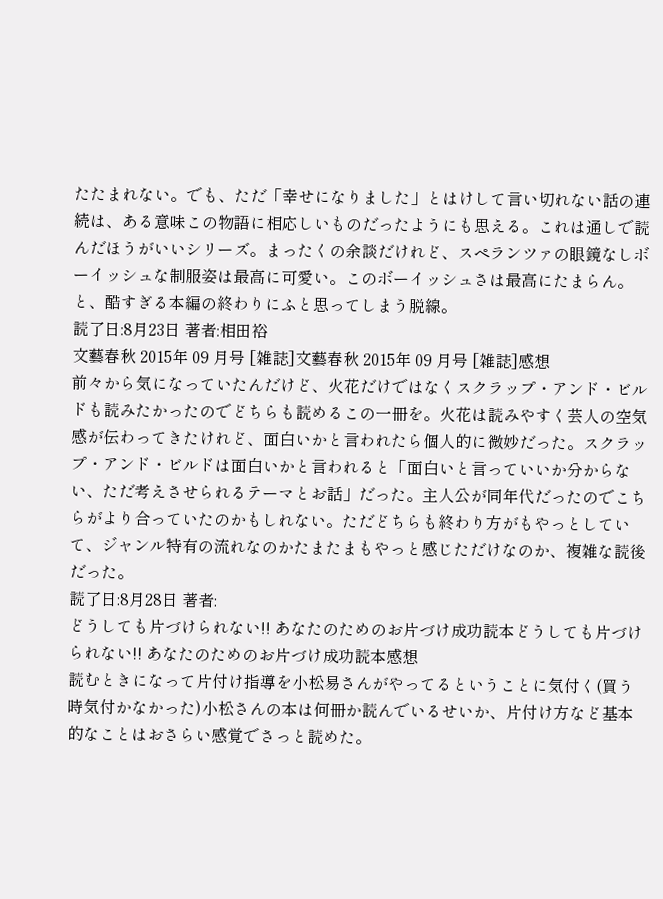たたまれない。でも、ただ「幸せになりました」とはけして言い切れない話の連続は、ある意味この物語に相応しいものだったようにも思える。これは通しで読んだほうがいいシリーズ。まったくの余談だけれど、スペランツァの眼鏡なしボーイッシュな制服姿は最高に可愛い。このボーイッシュさは最高にたまらん。と、酷すぎる本編の終わりにふと思ってしまう脱線。
読了日:8月23日 著者:相田裕
文藝春秋 2015年 09 月号 [雑誌]文藝春秋 2015年 09 月号 [雑誌]感想
前々から気になっていたんだけど、火花だけではなくスクラップ・アンド・ビルドも読みたかったのでどちらも読めるこの一冊を。火花は読みやすく芸人の空気感が伝わってきたけれど、面白いかと言われたら個人的に微妙だった。スクラップ・アンド・ビルドは面白いかと言われると「面白いと言っていいか分からない、ただ考えさせられるテーマとお話」だった。主人公が同年代だったのでこちらがより合っていたのかもしれない。ただどちらも終わり方がもやっとしていて、ジャンル特有の流れなのかたまたまもやっと感じただけなのか、複雑な読後だった。
読了日:8月28日 著者:
どうしても片づけられない!! あなたのためのお片づけ成功読本どうしても片づけられない!! あなたのためのお片づけ成功読本感想
読むときになって片付け指導を小松易さんがやってるということに気付く(買う時気付かなかった)小松さんの本は何冊か読んでいるせいか、片付け方など基本的なことはおさらい感覚でさっと読めた。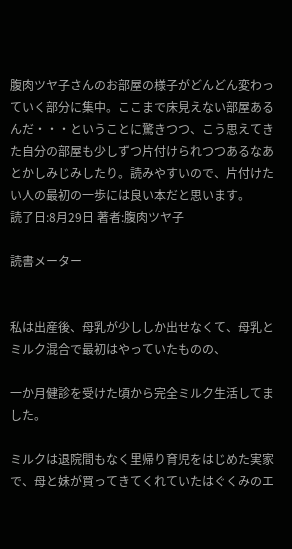腹肉ツヤ子さんのお部屋の様子がどんどん変わっていく部分に集中。ここまで床見えない部屋あるんだ・・・ということに驚きつつ、こう思えてきた自分の部屋も少しずつ片付けられつつあるなあとかしみじみしたり。読みやすいので、片付けたい人の最初の一歩には良い本だと思います。
読了日:8月29日 著者:腹肉ツヤ子

読書メーター


私は出産後、母乳が少ししか出せなくて、母乳とミルク混合で最初はやっていたものの、

一か月健診を受けた頃から完全ミルク生活してました。

ミルクは退院間もなく里帰り育児をはじめた実家で、母と妹が買ってきてくれていたはぐくみのエ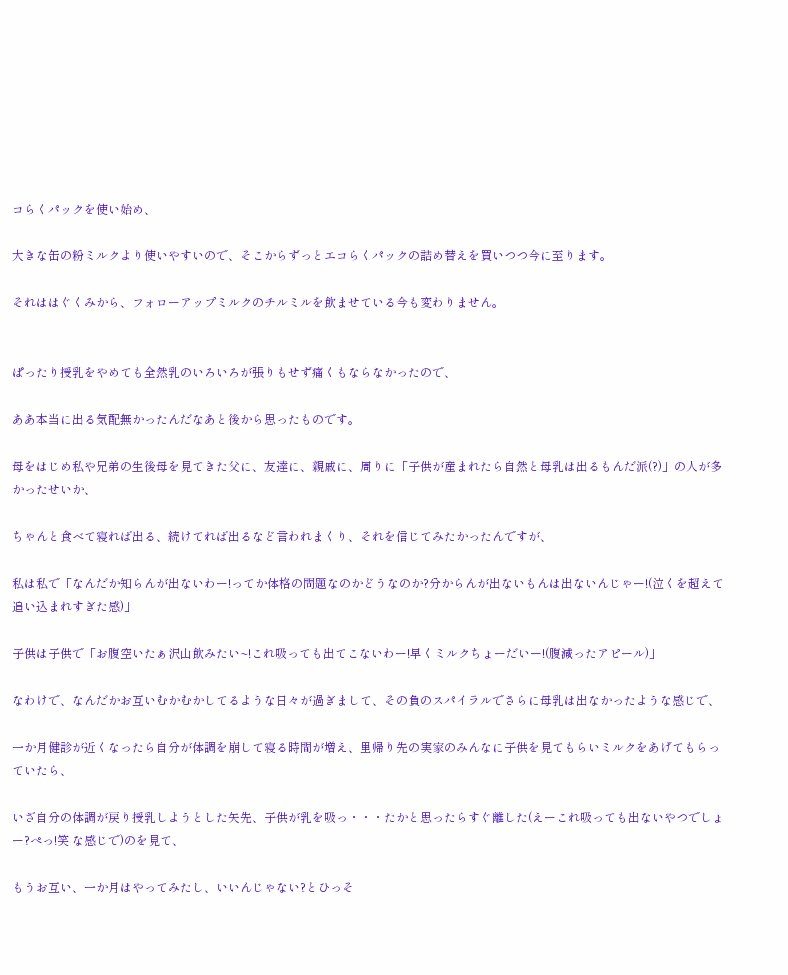コらくパックを使い始め、

大きな缶の粉ミルクより使いやすいので、そこからずっとエコらくパックの詰め替えを買いつつ今に至ります。

それははぐくみから、フォローアップミルクのチルミルを飲ませている今も変わりません。


ぱったり授乳をやめても全然乳のいろいろが張りもせず痛くもならなかったので、

ああ本当に出る気配無かったんだなあと後から思ったものです。

母をはじめ私や兄弟の生後母を見てきた父に、友達に、親戚に、周りに「子供が産まれたら自然と母乳は出るもんだ派(?)」の人が多かったせいか、

ちゃんと食べて寝れば出る、続けてれば出るなど言われまくり、それを信じてみたかったんですが、

私は私で「なんだか知らんが出ないわー!ってか体格の問題なのかどうなのか?分からんが出ないもんは出ないんじゃー!(泣くを超えて追い込まれすぎた感)」

子供は子供で「お腹空いたぁ沢山飲みたい~!これ吸っても出てこないわー!早くミルクちょーだいー!(腹減ったアピール)」

なわけで、なんだかお互いむかむかしてるような日々が過ぎまして、その負のスパイラルでさらに母乳は出なかったような感じで、

一か月健診が近くなったら自分が体調を崩して寝る時間が増え、里帰り先の実家のみんなに子供を見てもらいミルクをあげてもらっていたら、

いざ自分の体調が戻り授乳しようとした矢先、子供が乳を吸っ・・・たかと思ったらすぐ離した(えーこれ吸っても出ないやつでしょー?ぺっ!笑 な感じで)のを見て、

もうお互い、一か月はやってみたし、いいんじゃない?とひっそ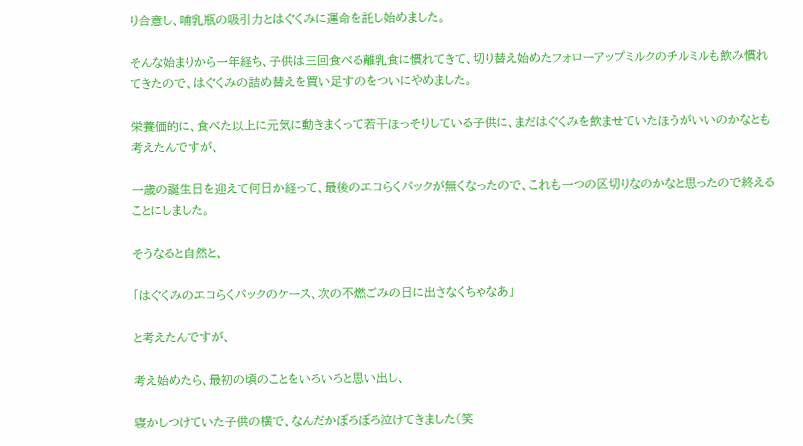り合意し、哺乳瓶の吸引力とはぐくみに運命を託し始めました。

そんな始まりから一年経ち、子供は三回食べる離乳食に慣れてきて、切り替え始めたフォローアップミルクのチルミルも飲み慣れてきたので、はぐくみの詰め替えを買い足すのをついにやめました。

栄養価的に、食べた以上に元気に動きまくって若干ほっそりしている子供に、まだはぐくみを飲ませていたほうがいいのかなとも考えたんですが、

一歳の誕生日を迎えて何日か経って、最後のエコらくパックが無くなったので、これも一つの区切りなのかなと思ったので終えることにしました。

そうなると自然と、

「はぐくみのエコらくパックのケース、次の不燃ごみの日に出さなくちゃなあ」

と考えたんですが、

考え始めたら、最初の頃のことをいろいろと思い出し、

寝かしつけていた子供の横で、なんだかぼろぼろ泣けてきました(笑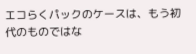エコらくパックのケースは、もう初代のものではな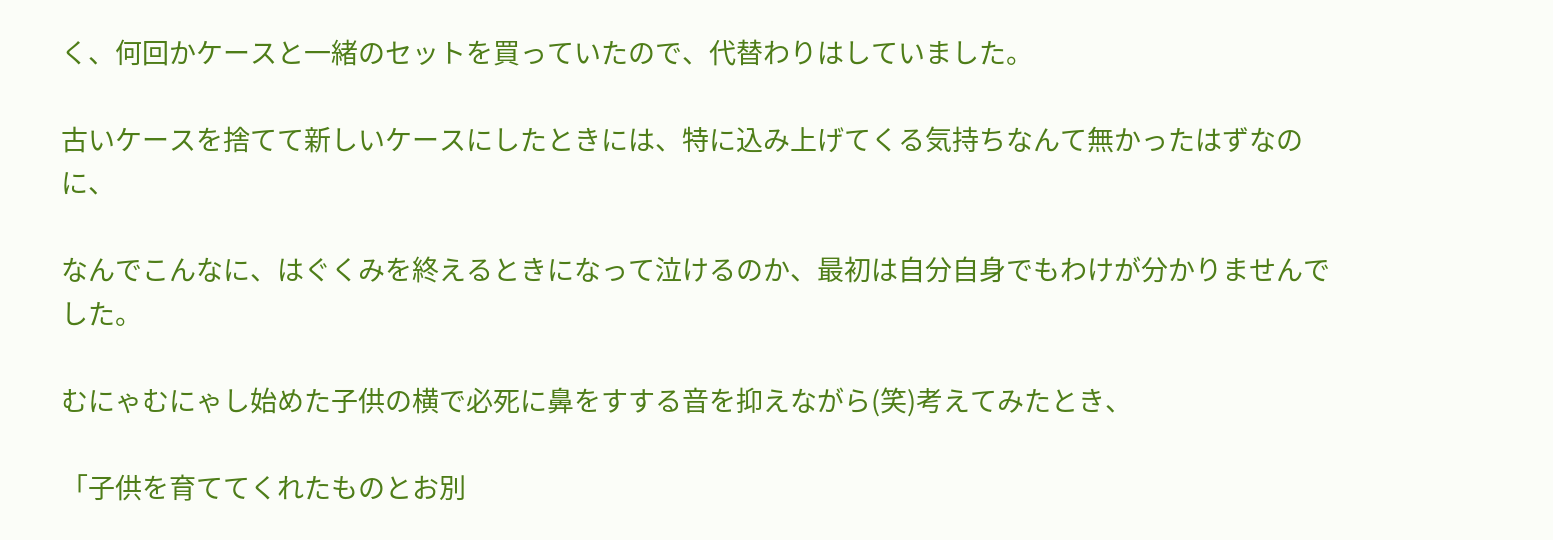く、何回かケースと一緒のセットを買っていたので、代替わりはしていました。

古いケースを捨てて新しいケースにしたときには、特に込み上げてくる気持ちなんて無かったはずなのに、

なんでこんなに、はぐくみを終えるときになって泣けるのか、最初は自分自身でもわけが分かりませんでした。

むにゃむにゃし始めた子供の横で必死に鼻をすする音を抑えながら(笑)考えてみたとき、

「子供を育ててくれたものとお別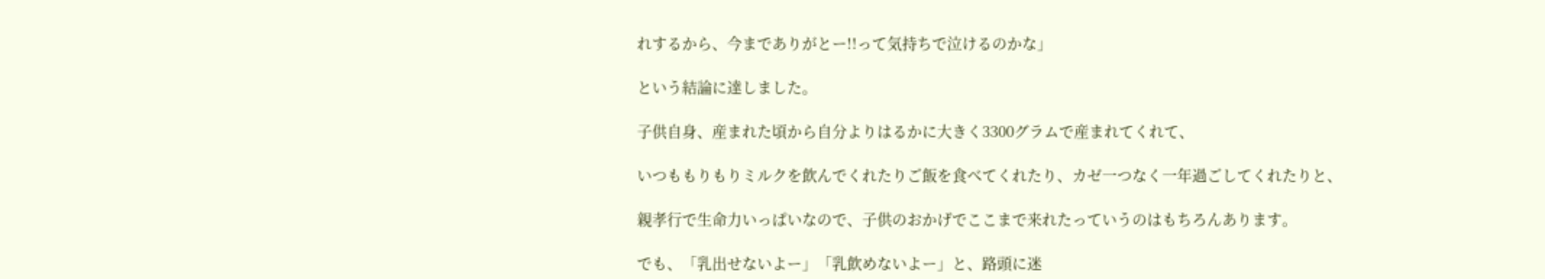れするから、今までありがとー!!って気持ちで泣けるのかな」

という結論に達しました。

子供自身、産まれた頃から自分よりはるかに大きく3300グラムで産まれてくれて、

いつももりもりミルクを飲んでくれたりご飯を食べてくれたり、カゼ一つなく一年過ごしてくれたりと、

親孝行で生命力いっぱいなので、子供のおかげでここまで来れたっていうのはもちろんあります。

でも、「乳出せないよー」「乳飲めないよー」と、路頭に迷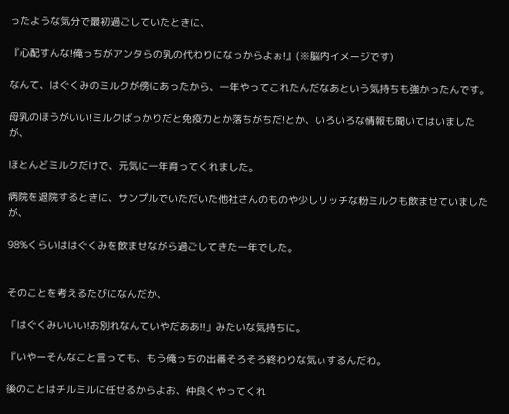ったような気分で最初過ごしていたときに、

『心配すんな!俺っちがアンタらの乳の代わりになっからよぉ!』(※脳内イメージです)

なんて、はぐくみのミルクが傍にあったから、一年やってこれたんだなあという気持ちも強かったんです。

母乳のほうがいい!ミルクばっかりだと免疫力とか落ちがちだ!とか、いろいろな情報も聞いてはいましたが、

ほとんどミルクだけで、元気に一年育ってくれました。

病院を退院するときに、サンプルでいただいた他社さんのものや少しリッチな粉ミルクも飲ませていましたが、

98%くらいははぐくみを飲ませながら過ごしてきた一年でした。


そのことを考えるたびになんだか、

「はぐくみいいい!お別れなんていやだああ!!」みたいな気持ちに。

『いやーそんなこと言っても、もう俺っちの出番そろそろ終わりな気ぃするんだわ。

後のことはチルミルに任せるからよお、仲良くやってくれ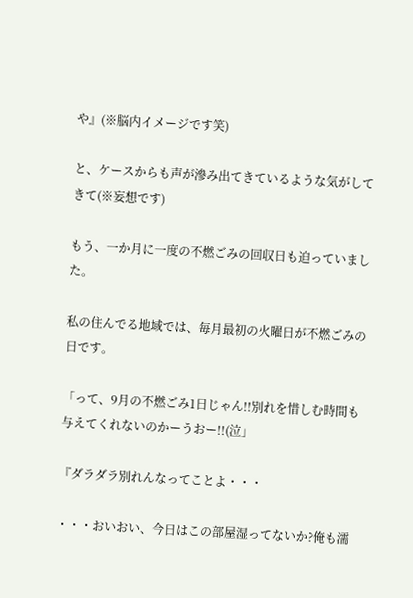や』(※脳内イメージです笑)

と、ケースからも声が滲み出てきているような気がしてきて(※妄想です)

もう、一か月に一度の不燃ごみの回収日も迫っていました。

私の住んでる地域では、毎月最初の火曜日が不燃ごみの日です。

「って、9月の不燃ごみ1日じゃん!!別れを惜しむ時間も与えてくれないのかーうおー!!(泣」

『ダラダラ別れんなってことよ・・・

・・・おいおい、今日はこの部屋湿ってないか?俺も濡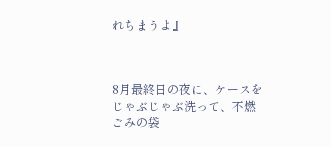れちまうよ』



8月最終日の夜に、ケースをじゃぶじゃぶ洗って、不燃ごみの袋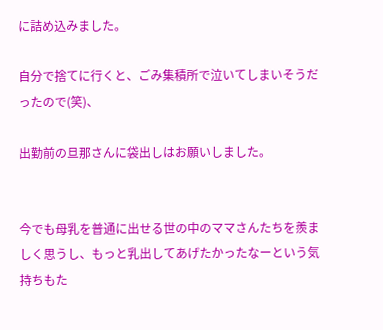に詰め込みました。

自分で捨てに行くと、ごみ集積所で泣いてしまいそうだったので(笑)、

出勤前の旦那さんに袋出しはお願いしました。


今でも母乳を普通に出せる世の中のママさんたちを羨ましく思うし、もっと乳出してあげたかったなーという気持ちもた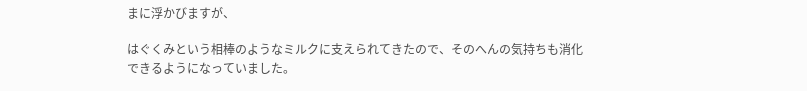まに浮かびますが、

はぐくみという相棒のようなミルクに支えられてきたので、そのへんの気持ちも消化できるようになっていました。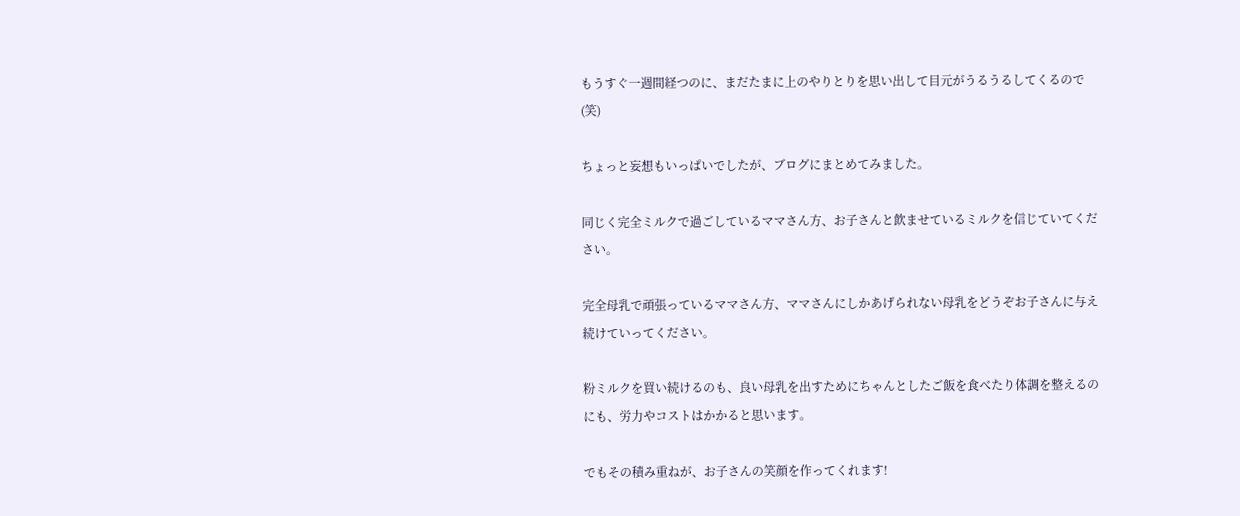もうすぐ一週間経つのに、まだたまに上のやりとりを思い出して目元がうるうるしてくるので(笑)

ちょっと妄想もいっぱいでしたが、ブログにまとめてみました。

同じく完全ミルクで過ごしているママさん方、お子さんと飲ませているミルクを信じていてください。

完全母乳で頑張っているママさん方、ママさんにしかあげられない母乳をどうぞお子さんに与え続けていってください。

粉ミルクを買い続けるのも、良い母乳を出すためにちゃんとしたご飯を食べたり体調を整えるのにも、労力やコストはかかると思います。

でもその積み重ねが、お子さんの笑顔を作ってくれます!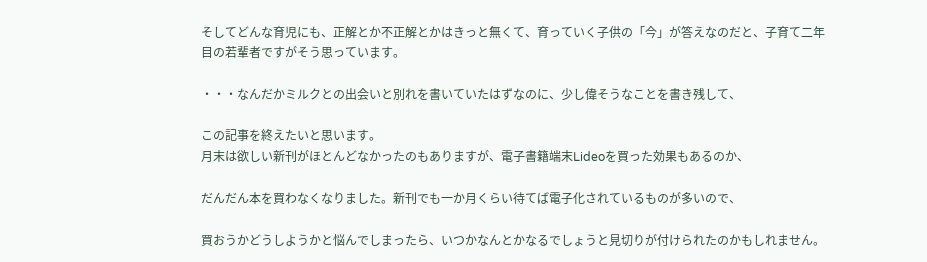そしてどんな育児にも、正解とか不正解とかはきっと無くて、育っていく子供の「今」が答えなのだと、子育て二年目の若輩者ですがそう思っています。

・・・なんだかミルクとの出会いと別れを書いていたはずなのに、少し偉そうなことを書き残して、

この記事を終えたいと思います。
月末は欲しい新刊がほとんどなかったのもありますが、電子書籍端末Lideoを買った効果もあるのか、

だんだん本を買わなくなりました。新刊でも一か月くらい待てば電子化されているものが多いので、

買おうかどうしようかと悩んでしまったら、いつかなんとかなるでしょうと見切りが付けられたのかもしれません。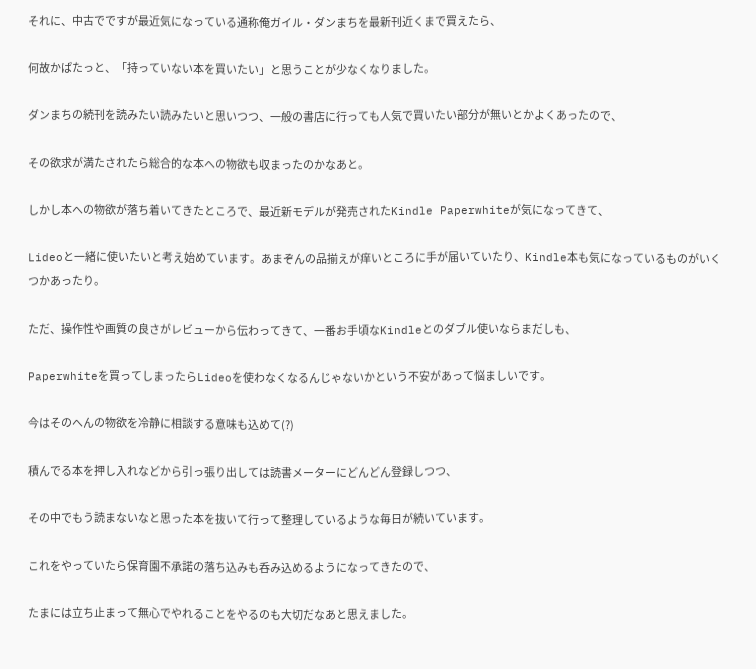それに、中古でですが最近気になっている通称俺ガイル・ダンまちを最新刊近くまで買えたら、

何故かぱたっと、「持っていない本を買いたい」と思うことが少なくなりました。

ダンまちの続刊を読みたい読みたいと思いつつ、一般の書店に行っても人気で買いたい部分が無いとかよくあったので、

その欲求が満たされたら総合的な本への物欲も収まったのかなあと。

しかし本への物欲が落ち着いてきたところで、最近新モデルが発売されたKindle Paperwhiteが気になってきて、

Lideoと一緒に使いたいと考え始めています。あまぞんの品揃えが痒いところに手が届いていたり、Kindle本も気になっているものがいくつかあったり。

ただ、操作性や画質の良さがレビューから伝わってきて、一番お手頃なKindleとのダブル使いならまだしも、

Paperwhiteを買ってしまったらLideoを使わなくなるんじゃないかという不安があって悩ましいです。

今はそのへんの物欲を冷静に相談する意味も込めて(?)

積んでる本を押し入れなどから引っ張り出しては読書メーターにどんどん登録しつつ、

その中でもう読まないなと思った本を抜いて行って整理しているような毎日が続いています。

これをやっていたら保育園不承諾の落ち込みも呑み込めるようになってきたので、

たまには立ち止まって無心でやれることをやるのも大切だなあと思えました。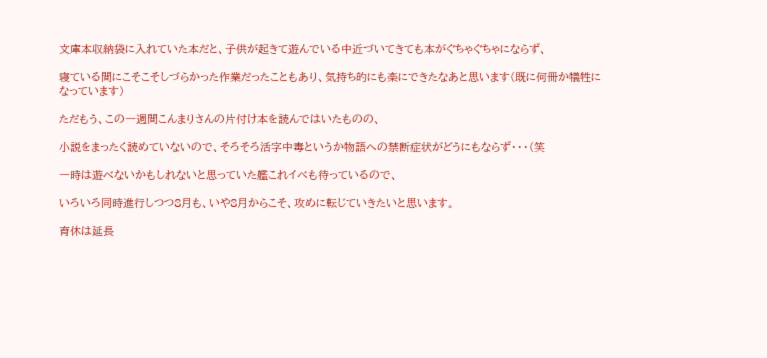文庫本収納袋に入れていた本だと、子供が起きて遊んでいる中近づいてきても本がぐちゃぐちゃにならず、

寝ている間にこそこそしづらかった作業だったこともあり、気持ち的にも楽にできたなあと思います(既に何冊か犠牲になっています)

ただもう、この一週間こんまりさんの片付け本を読んではいたものの、

小説をまったく読めていないので、そろそろ活字中毒というか物語への禁断症状がどうにもならず・・・(笑

一時は遊べないかもしれないと思っていた艦これイベも待っているので、

いろいろ同時進行しつつ8月も、いや8月からこそ、攻めに転じていきたいと思います。

育休は延長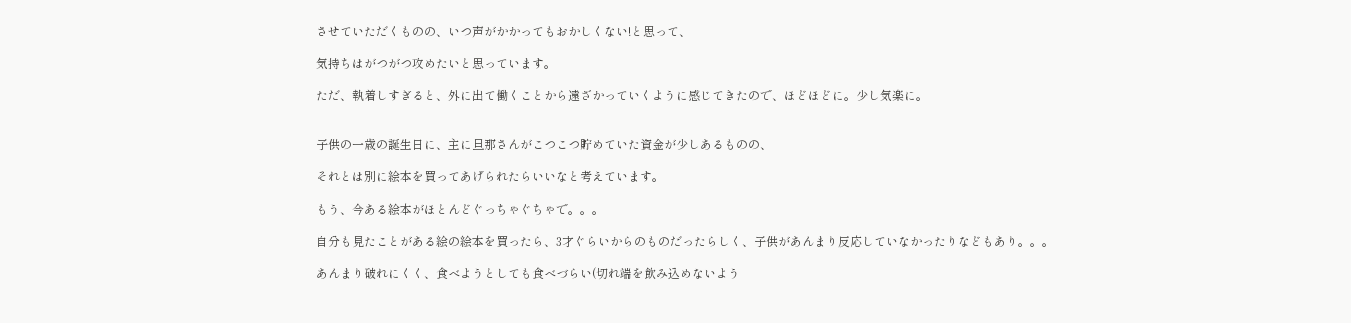させていただくものの、いつ声がかかってもおかしくない!と思って、

気持ちはがつがつ攻めたいと思っています。

ただ、執着しすぎると、外に出て働くことから遠ざかっていくように感じてきたので、ほどほどに。少し気楽に。


子供の一歳の誕生日に、主に旦那さんがこつこつ貯めていた資金が少しあるものの、

それとは別に絵本を買ってあげられたらいいなと考えています。

もう、今ある絵本がほとんどぐっちゃぐちゃで。。。

自分も見たことがある絵の絵本を買ったら、3才ぐらいからのものだったらしく、子供があんまり反応していなかったりなどもあり。。。

あんまり破れにくく、食べようとしても食べづらい(切れ端を飲み込めないよう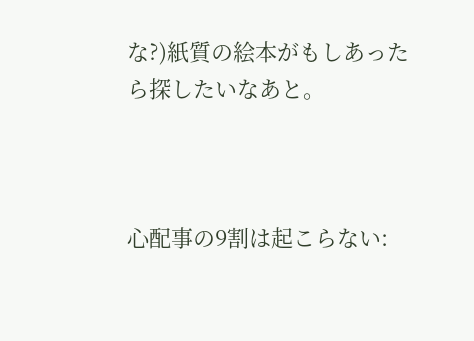な?)紙質の絵本がもしあったら探したいなあと。



心配事の9割は起こらない: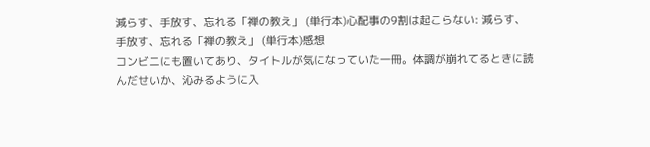減らす、手放す、忘れる「禅の教え」 (単行本)心配事の9割は起こらない: 減らす、手放す、忘れる「禅の教え」 (単行本)感想
コンビニにも置いてあり、タイトルが気になっていた一冊。体調が崩れてるときに読んだせいか、沁みるように入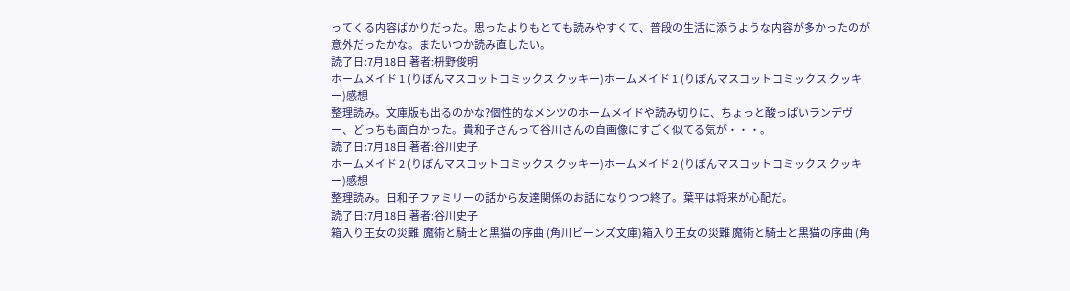ってくる内容ばかりだった。思ったよりもとても読みやすくて、普段の生活に添うような内容が多かったのが意外だったかな。またいつか読み直したい。
読了日:7月18日 著者:枡野俊明
ホームメイド 1 (りぼんマスコットコミックス クッキー)ホームメイド 1 (りぼんマスコットコミックス クッキー)感想
整理読み。文庫版も出るのかな?個性的なメンツのホームメイドや読み切りに、ちょっと酸っぱいランデヴー、どっちも面白かった。貴和子さんって谷川さんの自画像にすごく似てる気が・・・。
読了日:7月18日 著者:谷川史子
ホームメイド 2 (りぼんマスコットコミックス クッキー)ホームメイド 2 (りぼんマスコットコミックス クッキー)感想
整理読み。日和子ファミリーの話から友達関係のお話になりつつ終了。葉平は将来が心配だ。
読了日:7月18日 著者:谷川史子
箱入り王女の災難  魔術と騎士と黒猫の序曲 (角川ビーンズ文庫)箱入り王女の災難 魔術と騎士と黒猫の序曲 (角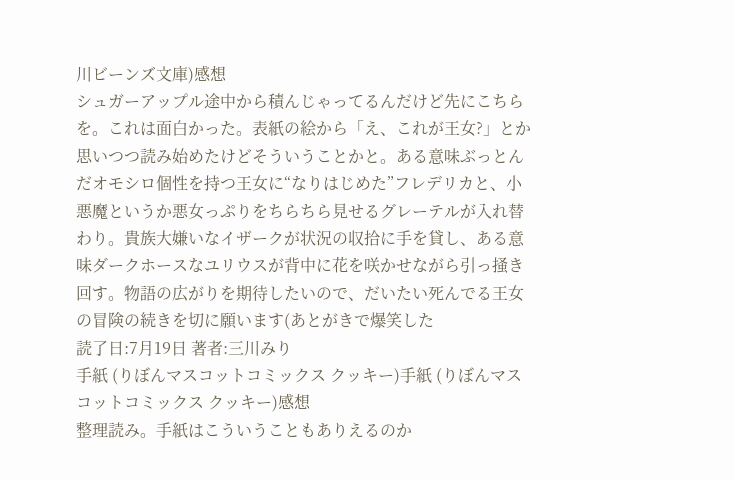川ビーンズ文庫)感想
シュガーアップル途中から積んじゃってるんだけど先にこちらを。これは面白かった。表紙の絵から「え、これが王女?」とか思いつつ読み始めたけどそういうことかと。ある意味ぶっとんだオモシロ個性を持つ王女に“なりはじめた”フレデリカと、小悪魔というか悪女っぷりをちらちら見せるグレーテルが入れ替わり。貴族大嫌いなイザークが状況の収拾に手を貸し、ある意味ダークホースなユリウスが背中に花を咲かせながら引っ掻き回す。物語の広がりを期待したいので、だいたい死んでる王女の冒険の続きを切に願います(あとがきで爆笑した
読了日:7月19日 著者:三川みり
手紙 (りぼんマスコットコミックス クッキー)手紙 (りぼんマスコットコミックス クッキー)感想
整理読み。手紙はこういうこともありえるのか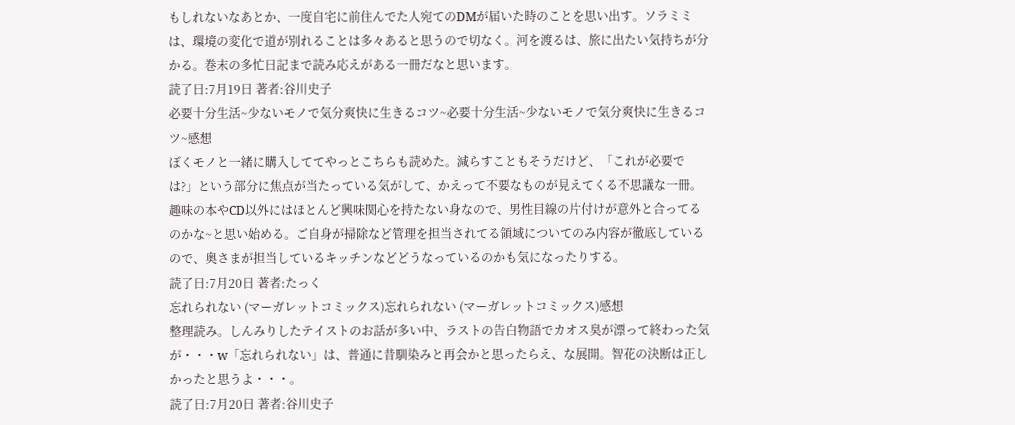もしれないなあとか、一度自宅に前住んでた人宛てのDMが届いた時のことを思い出す。ソラミミは、環境の変化で道が別れることは多々あると思うので切なく。河を渡るは、旅に出たい気持ちが分かる。巻末の多忙日記まで読み応えがある一冊だなと思います。
読了日:7月19日 著者:谷川史子
必要十分生活~少ないモノで気分爽快に生きるコツ~必要十分生活~少ないモノで気分爽快に生きるコツ~感想
ぼくモノと一緒に購入しててやっとこちらも読めた。減らすこともそうだけど、「これが必要では?」という部分に焦点が当たっている気がして、かえって不要なものが見えてくる不思議な一冊。趣味の本やCD以外にはほとんど興味関心を持たない身なので、男性目線の片付けが意外と合ってるのかな~と思い始める。ご自身が掃除など管理を担当されてる領域についてのみ内容が徹底しているので、奥さまが担当しているキッチンなどどうなっているのかも気になったりする。
読了日:7月20日 著者:たっく
忘れられない (マーガレットコミックス)忘れられない (マーガレットコミックス)感想
整理読み。しんみりしたテイストのお話が多い中、ラストの告白物語でカオス臭が漂って終わった気が・・・w「忘れられない」は、普通に昔馴染みと再会かと思ったらえ、な展開。智花の決断は正しかったと思うよ・・・。
読了日:7月20日 著者:谷川史子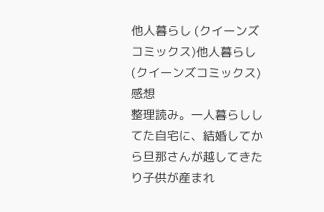他人暮らし (クイーンズコミックス)他人暮らし (クイーンズコミックス)感想
整理読み。一人暮らししてた自宅に、結婚してから旦那さんが越してきたり子供が産まれ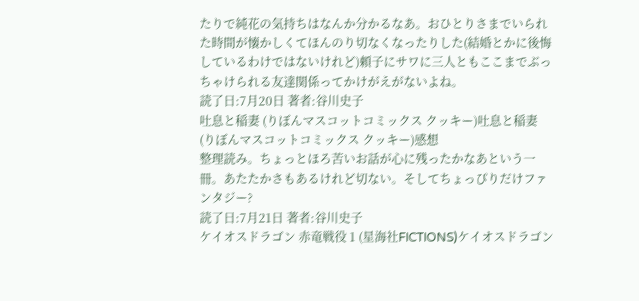たりで純花の気持ちはなんか分かるなあ。おひとりさまでいられた時間が懐かしくてほんのり切なくなったりした(結婚とかに後悔しているわけではないけれど)頼子にサワに三人ともここまでぶっちゃけられる友達関係ってかけがえがないよね。
読了日:7月20日 著者:谷川史子
吐息と稲妻 (りぼんマスコットコミックス クッキー)吐息と稲妻 (りぼんマスコットコミックス クッキー)感想
整理読み。ちょっとほろ苦いお話が心に残ったかなあという一冊。あたたかさもあるけれど切ない。そしてちょっぴりだけファンタジー?
読了日:7月21日 著者:谷川史子
ケイオスドラゴン 赤竜戦役 1 (星海社FICTIONS)ケイオスドラゴン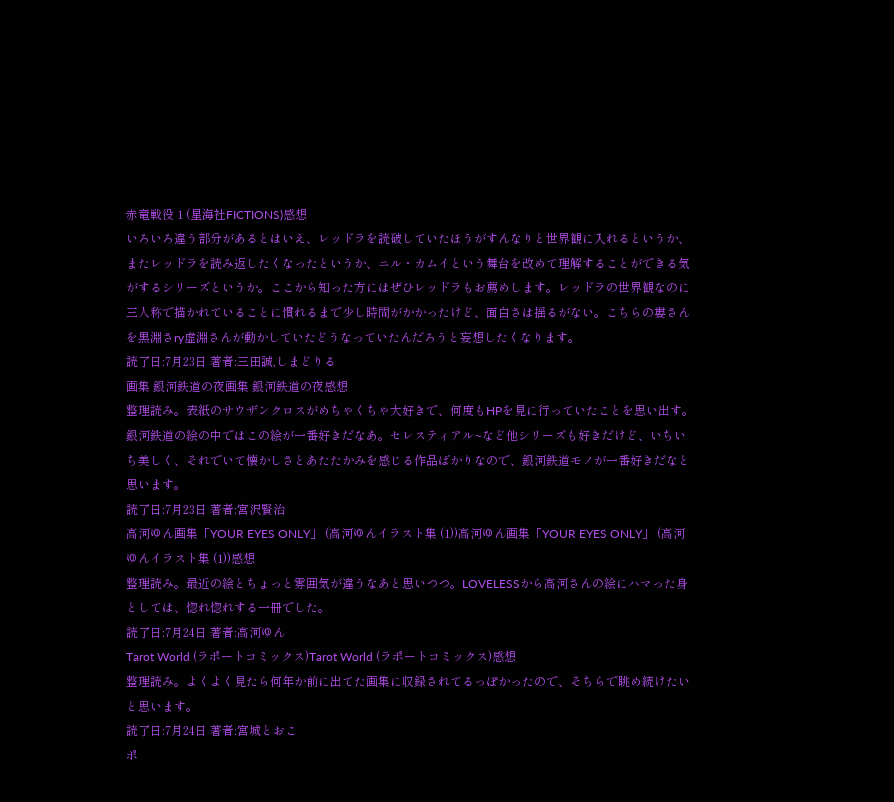赤竜戦役 1 (星海社FICTIONS)感想
いろいろ違う部分があるとはいえ、レッドラを読破していたほうがすんなりと世界観に入れるというか、またレッドラを読み返したくなったというか、ニル・カムイという舞台を改めて理解することができる気がするシリーズというか。ここから知った方にはぜひレッドラもお薦めします。レッドラの世界観なのに三人称で描かれていることに慣れるまで少し時間がかかったけど、面白さは揺るがない。こちらの婁さんを黒淵さry虚淵さんが動かしていたどうなっていたんだろうと妄想したくなります。
読了日:7月23日 著者:三田誠,しまどりる
画集 銀河鉄道の夜画集 銀河鉄道の夜感想
整理読み。表紙のサウザンクロスがめちゃくちゃ大好きで、何度もHPを見に行っていたことを思い出す。銀河鉄道の絵の中ではこの絵が一番好きだなあ。セレスティアル~など他シリーズも好きだけど、いちいち美しく、それでいて懐かしさとあたたかみを感じる作品ばかりなので、銀河鉄道モノが一番好きだなと思います。
読了日:7月23日 著者:宮沢賢治
高河ゆん画集「YOUR EYES ONLY」 (高河ゆんイラスト集 (1))高河ゆん画集「YOUR EYES ONLY」 (高河ゆんイラスト集 (1))感想
整理読み。最近の絵とちょっと雰囲気が違うなあと思いつつ。LOVELESSから高河さんの絵にハマった身としては、惚れ惚れする一冊でした。
読了日:7月24日 著者:高河ゆん
Tarot World (ラポートコミックス)Tarot World (ラポートコミックス)感想
整理読み。よくよく見たら何年か前に出てた画集に収録されてるっぽかったので、そちらで眺め続けたいと思います。
読了日:7月24日 著者:宮城とおこ
ポ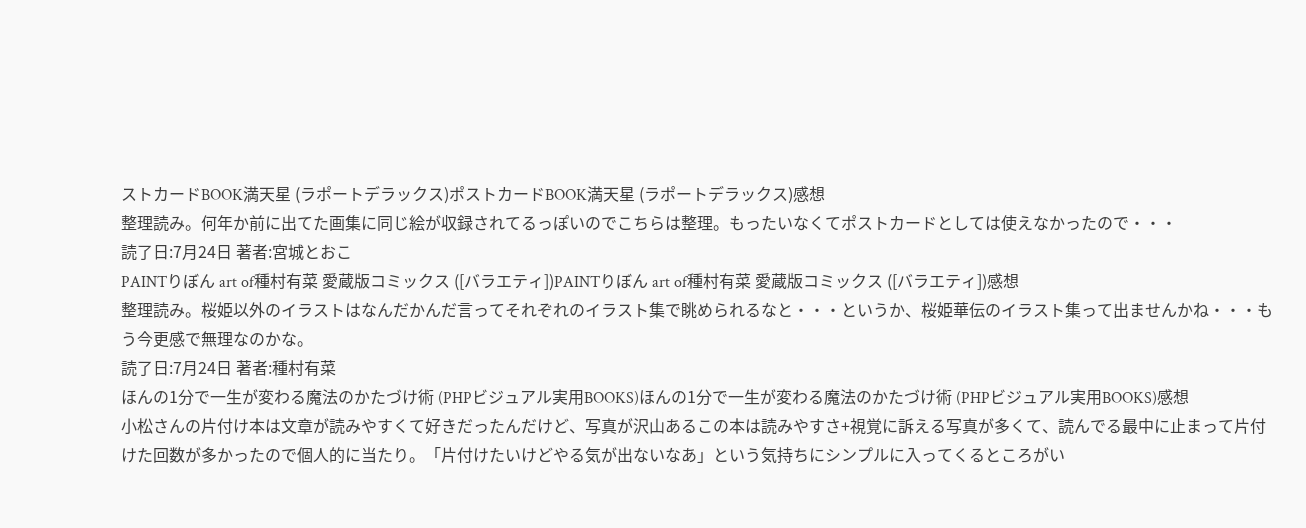ストカードBOOK満天星 (ラポートデラックス)ポストカードBOOK満天星 (ラポートデラックス)感想
整理読み。何年か前に出てた画集に同じ絵が収録されてるっぽいのでこちらは整理。もったいなくてポストカードとしては使えなかったので・・・
読了日:7月24日 著者:宮城とおこ
PAINTりぼん art of種村有菜 愛蔵版コミックス ([バラエティ])PAINTりぼん art of種村有菜 愛蔵版コミックス ([バラエティ])感想
整理読み。桜姫以外のイラストはなんだかんだ言ってそれぞれのイラスト集で眺められるなと・・・というか、桜姫華伝のイラスト集って出ませんかね・・・もう今更感で無理なのかな。
読了日:7月24日 著者:種村有菜
ほんの1分で一生が変わる魔法のかたづけ術 (PHPビジュアル実用BOOKS)ほんの1分で一生が変わる魔法のかたづけ術 (PHPビジュアル実用BOOKS)感想
小松さんの片付け本は文章が読みやすくて好きだったんだけど、写真が沢山あるこの本は読みやすさ+視覚に訴える写真が多くて、読んでる最中に止まって片付けた回数が多かったので個人的に当たり。「片付けたいけどやる気が出ないなあ」という気持ちにシンプルに入ってくるところがい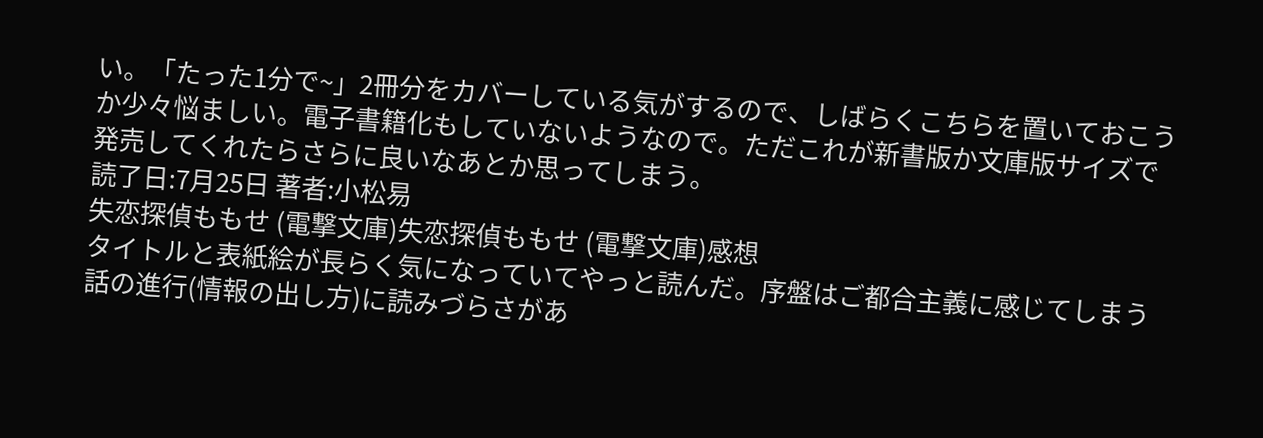い。「たった1分で~」2冊分をカバーしている気がするので、しばらくこちらを置いておこうか少々悩ましい。電子書籍化もしていないようなので。ただこれが新書版か文庫版サイズで発売してくれたらさらに良いなあとか思ってしまう。
読了日:7月25日 著者:小松易
失恋探偵ももせ (電撃文庫)失恋探偵ももせ (電撃文庫)感想
タイトルと表紙絵が長らく気になっていてやっと読んだ。序盤はご都合主義に感じてしまう話の進行(情報の出し方)に読みづらさがあ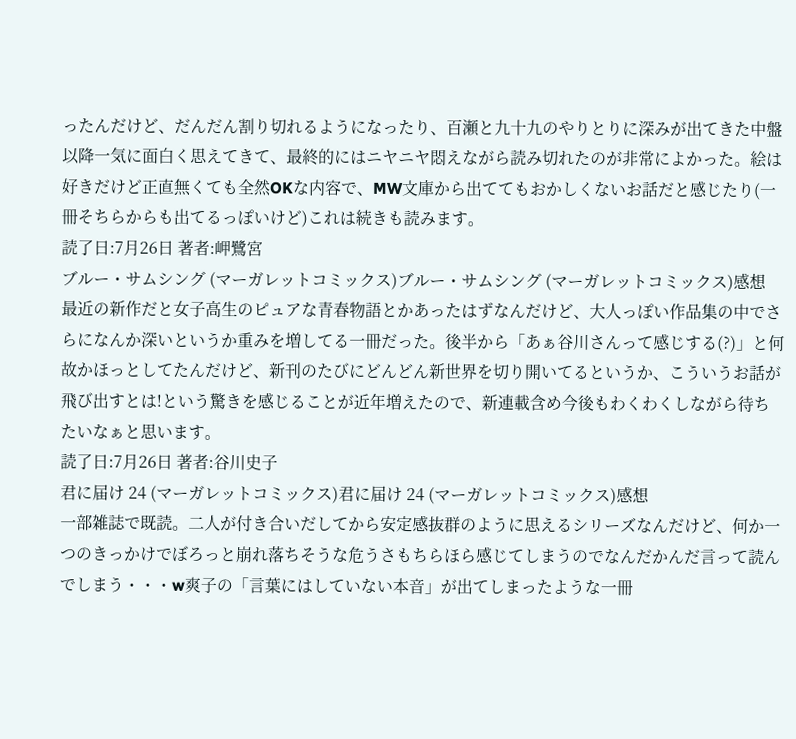ったんだけど、だんだん割り切れるようになったり、百瀬と九十九のやりとりに深みが出てきた中盤以降一気に面白く思えてきて、最終的にはニヤニヤ悶えながら読み切れたのが非常によかった。絵は好きだけど正直無くても全然OKな内容で、MW文庫から出ててもおかしくないお話だと感じたり(一冊そちらからも出てるっぽいけど)これは続きも読みます。
読了日:7月26日 著者:岬鷺宮
ブルー・サムシング (マーガレットコミックス)ブルー・サムシング (マーガレットコミックス)感想
最近の新作だと女子高生のピュアな青春物語とかあったはずなんだけど、大人っぽい作品集の中でさらになんか深いというか重みを増してる一冊だった。後半から「あぁ谷川さんって感じする(?)」と何故かほっとしてたんだけど、新刊のたびにどんどん新世界を切り開いてるというか、こういうお話が飛び出すとは!という驚きを感じることが近年増えたので、新連載含め今後もわくわくしながら待ちたいなぁと思います。
読了日:7月26日 著者:谷川史子
君に届け 24 (マーガレットコミックス)君に届け 24 (マーガレットコミックス)感想
一部雑誌で既読。二人が付き合いだしてから安定感抜群のように思えるシリーズなんだけど、何か一つのきっかけでぼろっと崩れ落ちそうな危うさもちらほら感じてしまうのでなんだかんだ言って読んでしまう・・・w爽子の「言葉にはしていない本音」が出てしまったような一冊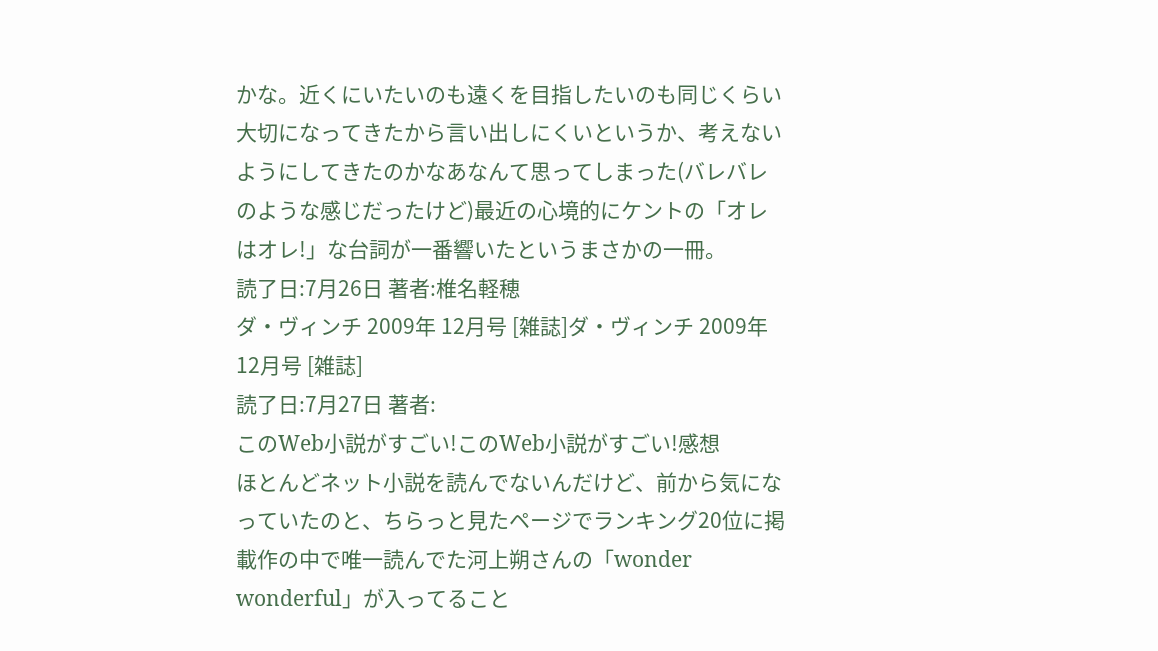かな。近くにいたいのも遠くを目指したいのも同じくらい大切になってきたから言い出しにくいというか、考えないようにしてきたのかなあなんて思ってしまった(バレバレのような感じだったけど)最近の心境的にケントの「オレはオレ!」な台詞が一番響いたというまさかの一冊。
読了日:7月26日 著者:椎名軽穂
ダ・ヴィンチ 2009年 12月号 [雑誌]ダ・ヴィンチ 2009年 12月号 [雑誌]
読了日:7月27日 著者:
このWeb小説がすごい!このWeb小説がすごい!感想
ほとんどネット小説を読んでないんだけど、前から気になっていたのと、ちらっと見たページでランキング20位に掲載作の中で唯一読んでた河上朔さんの「wonder wonderful」が入ってること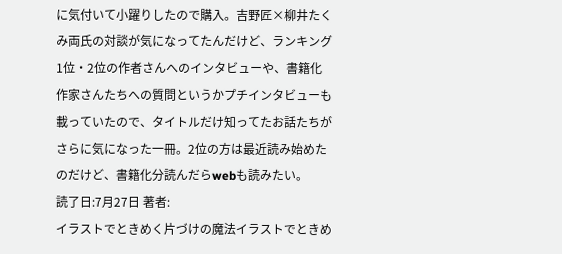に気付いて小躍りしたので購入。吉野匠×柳井たくみ両氏の対談が気になってたんだけど、ランキング1位・2位の作者さんへのインタビューや、書籍化作家さんたちへの質問というかプチインタビューも載っていたので、タイトルだけ知ってたお話たちがさらに気になった一冊。2位の方は最近読み始めたのだけど、書籍化分読んだらwebも読みたい。
読了日:7月27日 著者:
イラストでときめく片づけの魔法イラストでときめ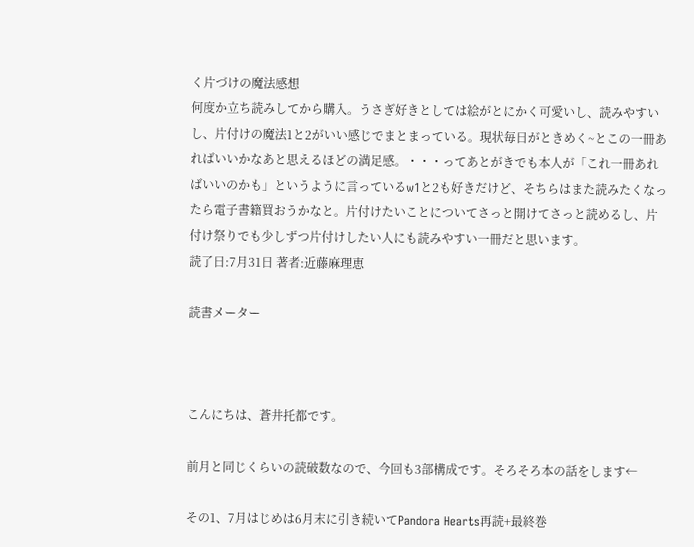く片づけの魔法感想
何度か立ち読みしてから購入。うさぎ好きとしては絵がとにかく可愛いし、読みやすいし、片付けの魔法1と2がいい感じでまとまっている。現状毎日がときめく~とこの一冊あればいいかなあと思えるほどの満足感。・・・ってあとがきでも本人が「これ一冊あればいいのかも」というように言っているw1と2も好きだけど、そちらはまた読みたくなったら電子書籍買おうかなと。片付けたいことについてさっと開けてさっと読めるし、片付け祭りでも少しずつ片付けしたい人にも読みやすい一冊だと思います。
読了日:7月31日 著者:近藤麻理恵

読書メーター



こんにちは、蒼井托都です。

前月と同じくらいの読破数なので、今回も3部構成です。そろそろ本の話をします←

その1、7月はじめは6月末に引き続いてPandora Hearts再読+最終巻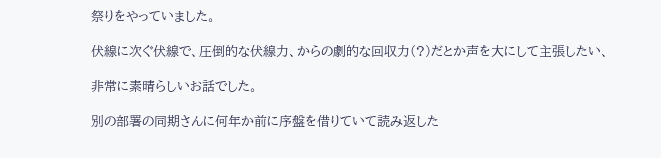祭りをやっていました。

伏線に次ぐ伏線で、圧倒的な伏線力、からの劇的な回収力(?)だとか声を大にして主張したい、

非常に素晴らしいお話でした。

別の部署の同期さんに何年か前に序盤を借りていて読み返した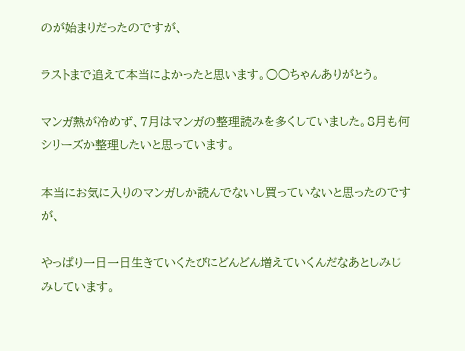のが始まりだったのですが、

ラストまで追えて本当によかったと思います。○○ちゃんありがとう。

マンガ熱が冷めず、7月はマンガの整理読みを多くしていました。8月も何シリーズか整理したいと思っています。

本当にお気に入りのマンガしか読んでないし買っていないと思ったのですが、

やっぱり一日一日生きていくたびにどんどん増えていくんだなあとしみじみしています。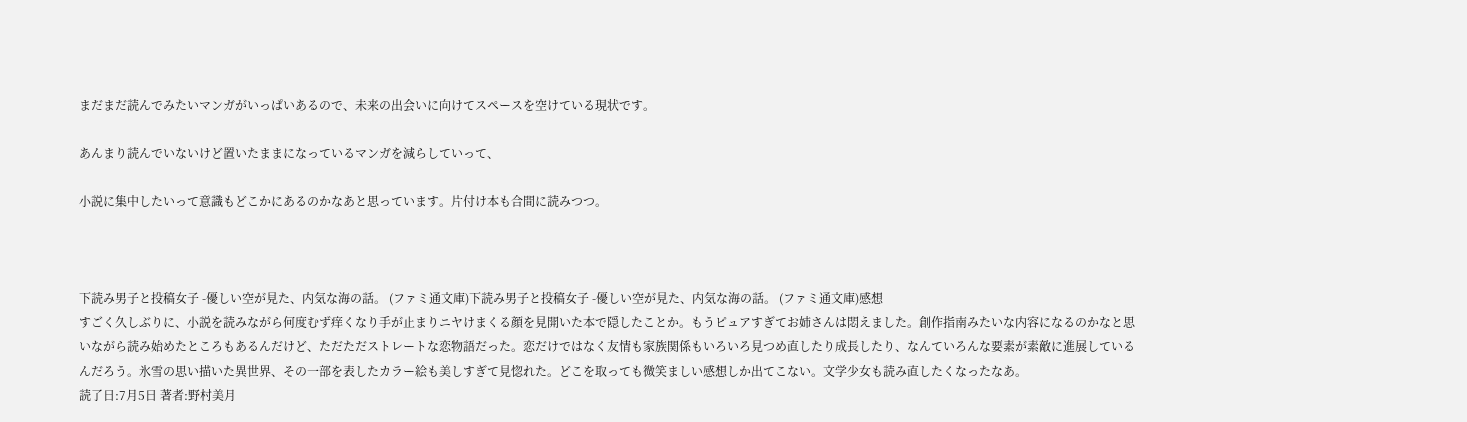まだまだ読んでみたいマンガがいっぱいあるので、未来の出会いに向けてスペースを空けている現状です。

あんまり読んでいないけど置いたままになっているマンガを減らしていって、

小説に集中したいって意識もどこかにあるのかなあと思っています。片付け本も合間に読みつつ。



下読み男子と投稿女子 -優しい空が見た、内気な海の話。 (ファミ通文庫)下読み男子と投稿女子 -優しい空が見た、内気な海の話。 (ファミ通文庫)感想
すごく久しぶりに、小説を読みながら何度むず痒くなり手が止まりニヤけまくる顔を見開いた本で隠したことか。もうピュアすぎてお姉さんは悶えました。創作指南みたいな内容になるのかなと思いながら読み始めたところもあるんだけど、ただただストレートな恋物語だった。恋だけではなく友情も家族関係もいろいろ見つめ直したり成長したり、なんていろんな要素が素敵に進展しているんだろう。氷雪の思い描いた異世界、その一部を表したカラー絵も美しすぎて見惚れた。どこを取っても微笑ましい感想しか出てこない。文学少女も読み直したくなったなあ。
読了日:7月5日 著者:野村美月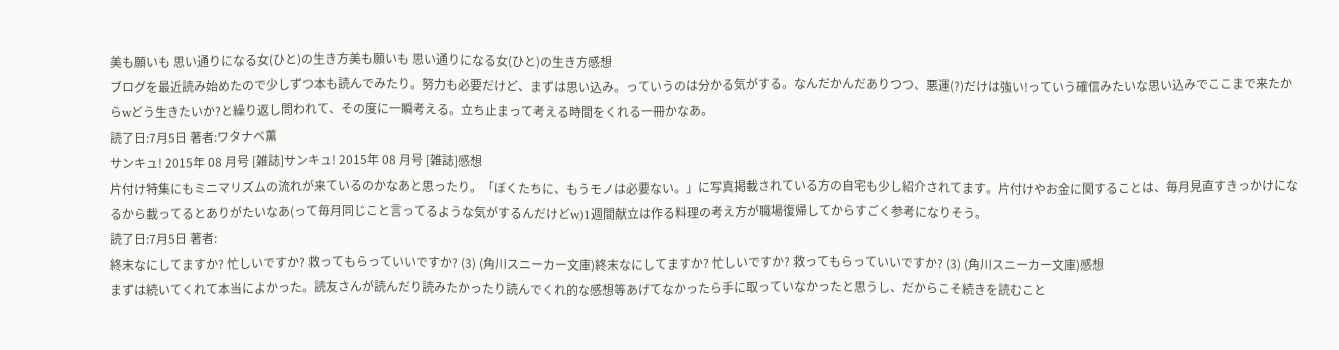美も願いも 思い通りになる女(ひと)の生き方美も願いも 思い通りになる女(ひと)の生き方感想
ブログを最近読み始めたので少しずつ本も読んでみたり。努力も必要だけど、まずは思い込み。っていうのは分かる気がする。なんだかんだありつつ、悪運(?)だけは強い!っていう確信みたいな思い込みでここまで来たからwどう生きたいか?と繰り返し問われて、その度に一瞬考える。立ち止まって考える時間をくれる一冊かなあ。
読了日:7月5日 著者:ワタナベ薫
サンキュ! 2015年 08 月号 [雑誌]サンキュ! 2015年 08 月号 [雑誌]感想
片付け特集にもミニマリズムの流れが来ているのかなあと思ったり。「ぼくたちに、もうモノは必要ない。」に写真掲載されている方の自宅も少し紹介されてます。片付けやお金に関することは、毎月見直すきっかけになるから載ってるとありがたいなあ(って毎月同じこと言ってるような気がするんだけどw)1週間献立は作る料理の考え方が職場復帰してからすごく参考になりそう。
読了日:7月5日 著者:
終末なにしてますか? 忙しいですか? 救ってもらっていいですか? (3) (角川スニーカー文庫)終末なにしてますか? 忙しいですか? 救ってもらっていいですか? (3) (角川スニーカー文庫)感想
まずは続いてくれて本当によかった。読友さんが読んだり読みたかったり読んでくれ的な感想等あげてなかったら手に取っていなかったと思うし、だからこそ続きを読むこと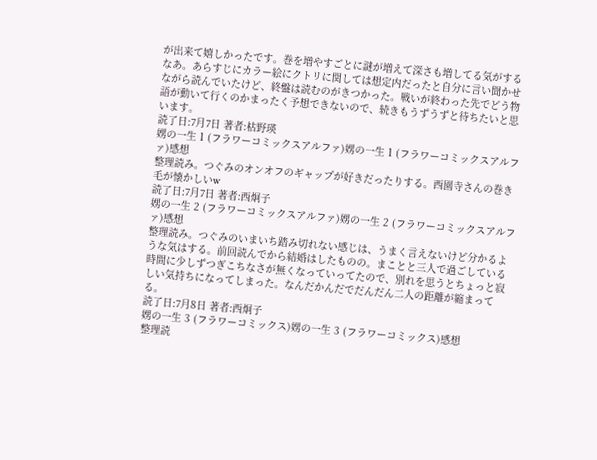が出来て嬉しかったです。巻を増やすごとに謎が増えて深さも増してる気がするなあ。あらすじにカラー絵にクトリに関しては想定内だったと自分に言い聞かせながら読んでいたけど、終盤は読むのがきつかった。戦いが終わった先でどう物語が動いて行くのかまったく予想できないので、続きもうずうずと待ちたいと思います。
読了日:7月7日 著者:枯野瑛
娚の一生 1 (フラワーコミックスアルファ)娚の一生 1 (フラワーコミックスアルファ)感想
整理読み。つぐみのオンオフのギャップが好きだったりする。西園寺さんの巻き毛が懐かしいw
読了日:7月7日 著者:西炯子
娚の一生 2 (フラワーコミックスアルファ)娚の一生 2 (フラワーコミックスアルファ)感想
整理読み。つぐみのいまいち踏み切れない感じは、うまく言えないけど分かるような気はする。前回読んでから結婚はしたものの。まことと三人で過ごしている時間に少しずつぎこちなさが無くなっていってたので、別れを思うとちょっと寂しい気持ちになってしまった。なんだかんだでだんだん二人の距離が縮まってる。
読了日:7月8日 著者:西炯子
娚の一生 3 (フラワーコミックス)娚の一生 3 (フラワーコミックス)感想
整理読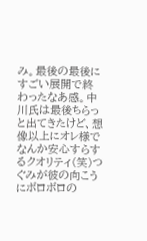み。最後の最後にすごい展開で終わったなあ感。中川氏は最後ちらっと出てきたけど、想像以上にオレ様でなんか安心すらするクオリティ(笑)つぐみが彼の向こうにボロボロの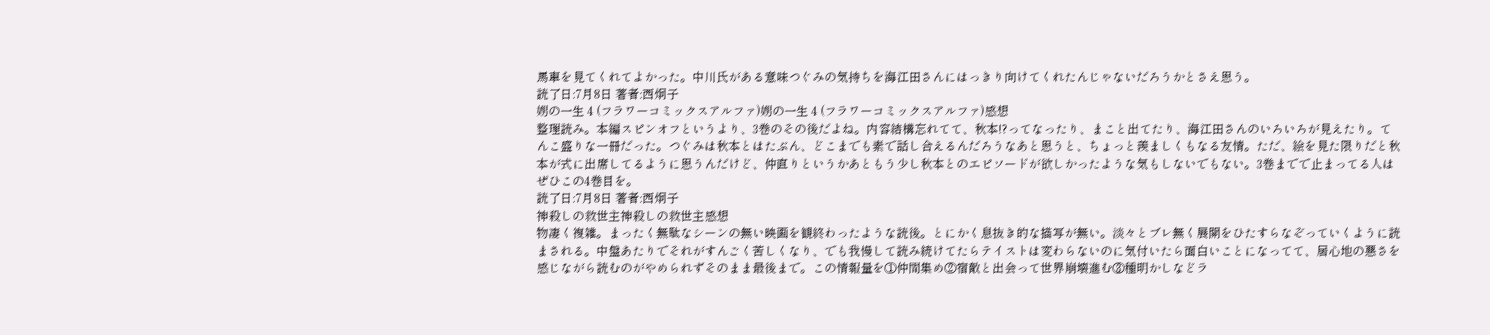馬車を見てくれてよかった。中川氏がある意味つぐみの気持ちを海江田さんにはっきり向けてくれたんじゃないだろうかとさえ思う。
読了日:7月8日 著者:西炯子
娚の一生 4 (フラワーコミックスアルファ)娚の一生 4 (フラワーコミックスアルファ)感想
整理読み。本編スピンオフというより、3巻のその後だよね。内容結構忘れてて、秋本!?ってなったり、まこと出てたり、海江田さんのいろいろが見えたり。てんこ盛りな一冊だった。つぐみは秋本とはたぶん、どこまでも素で話し合えるんだろうなあと思うと、ちょっと羨ましくもなる友情。ただ、絵を見た限りだと秋本が式に出席してるように思うんだけど、仲直りというかあともう少し秋本とのエピソードが欲しかったような気もしないでもない。3巻までで止まってる人はぜひこの4巻目を。
読了日:7月8日 著者:西炯子
神殺しの救世主神殺しの救世主感想
物凄く複雑。まったく無駄なシーンの無い映画を観終わったような読後。とにかく息抜き的な描写が無い。淡々とブレ無く展開をひたすらなぞっていくように読まされる。中盤あたりでそれがすんごく苦しくなり、でも我慢して読み続けてたらテイストは変わらないのに気付いたら面白いことになってて、居心地の悪さを感じながら読むのがやめられずそのまま最後まで。この情報量を①仲間集め②宿敵と出会って世界崩壊進む③種明かしなどラ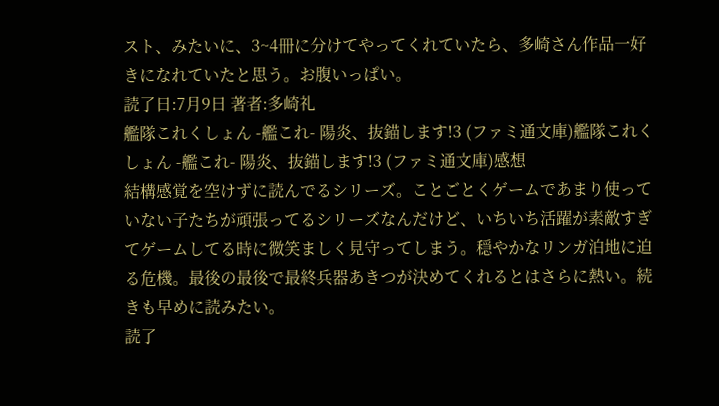スト、みたいに、3~4冊に分けてやってくれていたら、多崎さん作品一好きになれていたと思う。お腹いっぱい。
読了日:7月9日 著者:多崎礼
艦隊これくしょん -艦これ- 陽炎、抜錨します!3 (ファミ通文庫)艦隊これくしょん -艦これ- 陽炎、抜錨します!3 (ファミ通文庫)感想
結構感覚を空けずに読んでるシリーズ。ことごとくゲームであまり使っていない子たちが頑張ってるシリーズなんだけど、いちいち活躍が素敵すぎてゲームしてる時に微笑ましく見守ってしまう。穏やかなリンガ泊地に迫る危機。最後の最後で最終兵器あきつが決めてくれるとはさらに熱い。続きも早めに読みたい。
読了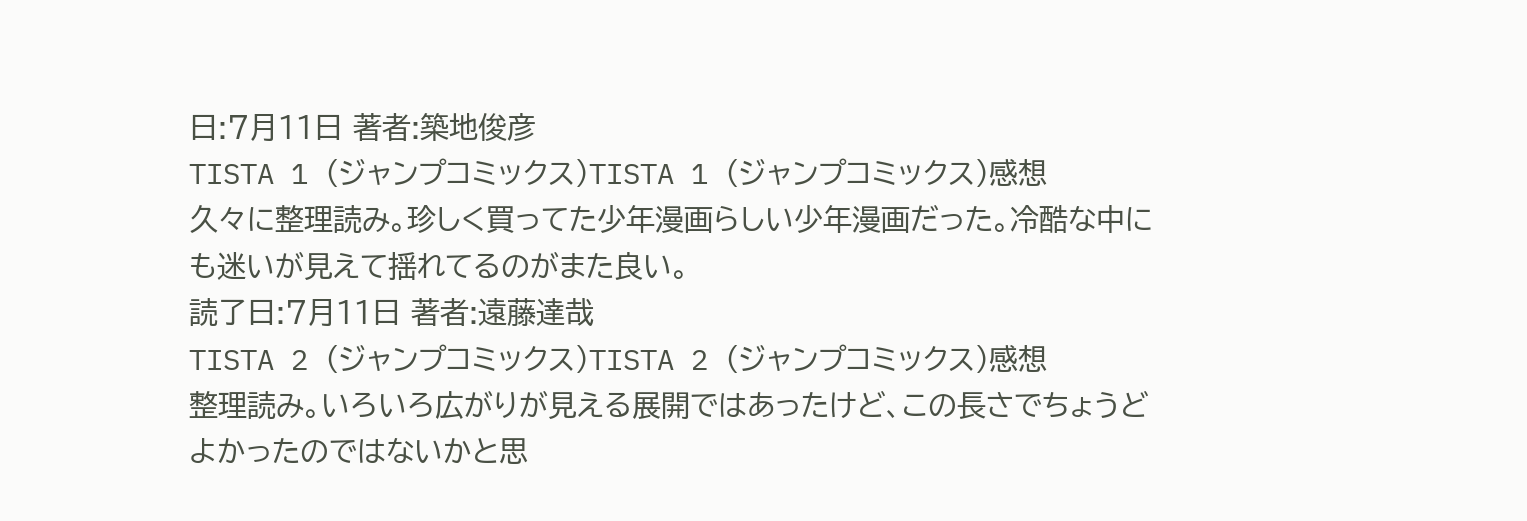日:7月11日 著者:築地俊彦
TISTA 1 (ジャンプコミックス)TISTA 1 (ジャンプコミックス)感想
久々に整理読み。珍しく買ってた少年漫画らしい少年漫画だった。冷酷な中にも迷いが見えて揺れてるのがまた良い。
読了日:7月11日 著者:遠藤達哉
TISTA 2 (ジャンプコミックス)TISTA 2 (ジャンプコミックス)感想
整理読み。いろいろ広がりが見える展開ではあったけど、この長さでちょうどよかったのではないかと思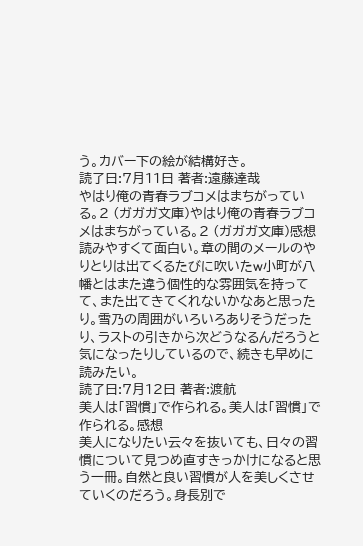う。カバー下の絵が結構好き。
読了日:7月11日 著者:遠藤達哉
やはり俺の青春ラブコメはまちがっている。2 (ガガガ文庫)やはり俺の青春ラブコメはまちがっている。2 (ガガガ文庫)感想
読みやすくて面白い。章の間のメールのやりとりは出てくるたびに吹いたw小町が八幡とはまた違う個性的な雰囲気を持ってて、また出てきてくれないかなあと思ったり。雪乃の周囲がいろいろありそうだったり、ラストの引きから次どうなるんだろうと気になったりしているので、続きも早めに読みたい。
読了日:7月12日 著者:渡航
美人は「習慣」で作られる。美人は「習慣」で作られる。感想
美人になりたい云々を抜いても、日々の習慣について見つめ直すきっかけになると思う一冊。自然と良い習慣が人を美しくさせていくのだろう。身長別で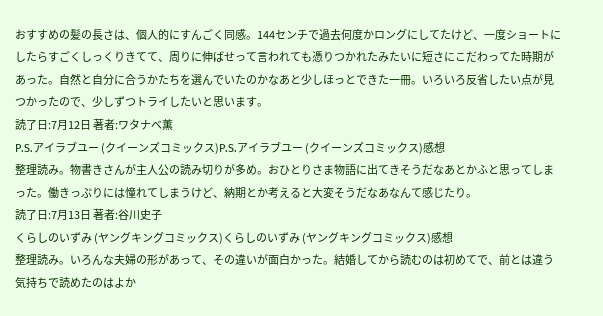おすすめの髪の長さは、個人的にすんごく同感。144センチで過去何度かロングにしてたけど、一度ショートにしたらすごくしっくりきてて、周りに伸ばせって言われても憑りつかれたみたいに短さにこだわってた時期があった。自然と自分に合うかたちを選んでいたのかなあと少しほっとできた一冊。いろいろ反省したい点が見つかったので、少しずつトライしたいと思います。
読了日:7月12日 著者:ワタナベ薫
P.S.アイラブユー (クイーンズコミックス)P.S.アイラブユー (クイーンズコミックス)感想
整理読み。物書きさんが主人公の読み切りが多め。おひとりさま物語に出てきそうだなあとかふと思ってしまった。働きっぷりには憧れてしまうけど、納期とか考えると大変そうだなあなんて感じたり。
読了日:7月13日 著者:谷川史子
くらしのいずみ (ヤングキングコミックス)くらしのいずみ (ヤングキングコミックス)感想
整理読み。いろんな夫婦の形があって、その違いが面白かった。結婚してから読むのは初めてで、前とは違う気持ちで読めたのはよか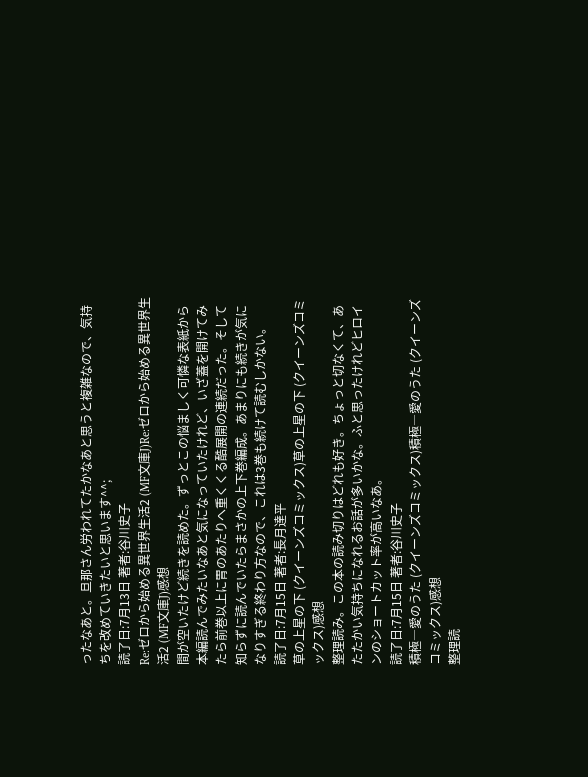ったなあと。旦那さん労われてたかなあと思うと複雑なので、気持ちを改めていきたいと思います^^;
読了日:7月13日 著者:谷川史子
Re:ゼロから始める異世界生活2 (MF文庫J)Re:ゼロから始める異世界生活2 (MF文庫J)感想
間が空いたけど続きを読めた。ずっとこの悩ましく可憐な表紙から本編読んでみたいなあと気になっていたけれど、いざ蓋を開けてみたら前巻以上に胃のあたりへ重くくる酷展開の連続だった。そして知らずに読んでいたらまさかの上下巻編成。あまりにも続きが気になりすぎる終わり方なので、これは3巻も続けて読むしかない。
読了日:7月15日 著者:長月達平
草の上星の下 (クイーンズコミックス)草の上星の下 (クイーンズコミックス)感想
整理読み。この本の読み切りはどれも好き。ちょっと切なくて、あたたかい気持ちになれるお話が多いかな。ふと思ったけれどヒロインのショートカット率が高いなあ。
読了日:7月15日 著者:谷川史子
積極―愛のうた (クイーンズコミックス)積極―愛のうた (クイーンズコミックス)感想
整理読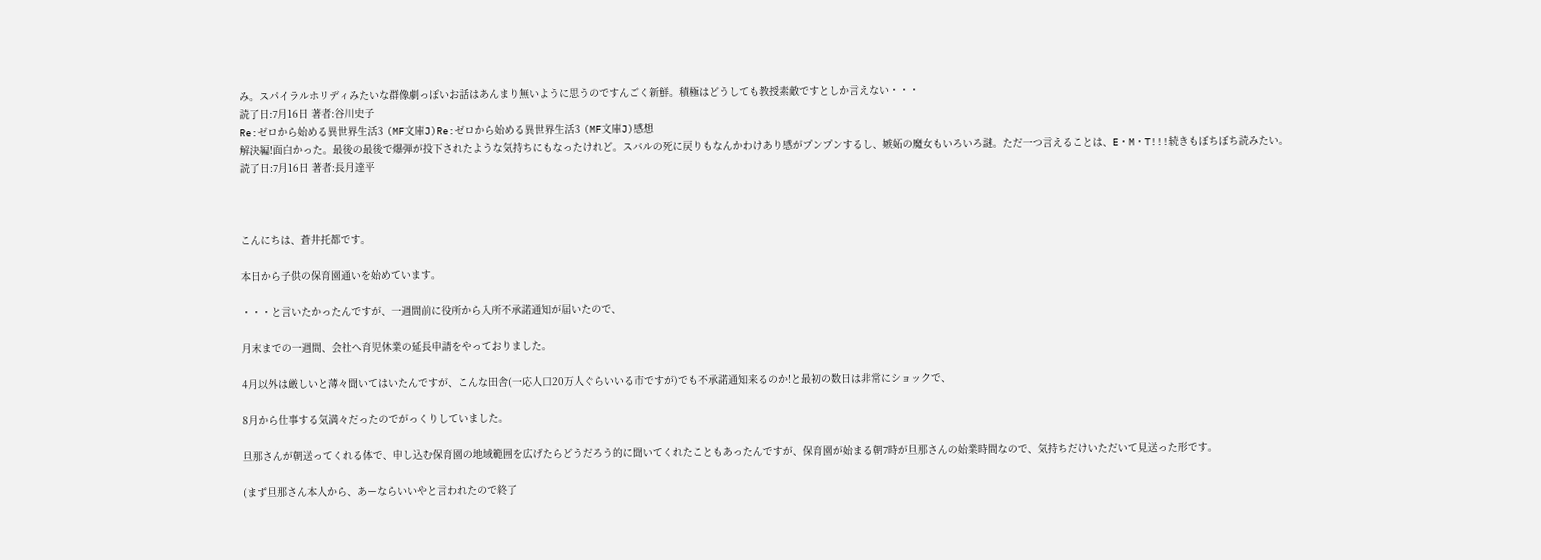み。スパイラルホリディみたいな群像劇っぽいお話はあんまり無いように思うのですんごく新鮮。積極はどうしても教授素敵ですとしか言えない・・・
読了日:7月16日 著者:谷川史子
Re:ゼロから始める異世界生活3 (MF文庫J)Re:ゼロから始める異世界生活3 (MF文庫J)感想
解決編!面白かった。最後の最後で爆弾が投下されたような気持ちにもなったけれど。スバルの死に戻りもなんかわけあり感がプンプンするし、嫉妬の魔女もいろいろ謎。ただ一つ言えることは、E・M・T!!!続きもぼちぼち読みたい。
読了日:7月16日 著者:長月達平



こんにちは、蒼井托都です。

本日から子供の保育園通いを始めています。

・・・と言いたかったんですが、一週間前に役所から入所不承諾通知が届いたので、

月末までの一週間、会社へ育児休業の延長申請をやっておりました。

4月以外は厳しいと薄々聞いてはいたんですが、こんな田舎(一応人口20万人ぐらいいる市ですが)でも不承諾通知来るのか!と最初の数日は非常にショックで、

8月から仕事する気満々だったのでがっくりしていました。

旦那さんが朝送ってくれる体で、申し込む保育園の地域範囲を広げたらどうだろう的に聞いてくれたこともあったんですが、保育園が始まる朝7時が旦那さんの始業時間なので、気持ちだけいただいて見送った形です。

(まず旦那さん本人から、あーならいいやと言われたので終了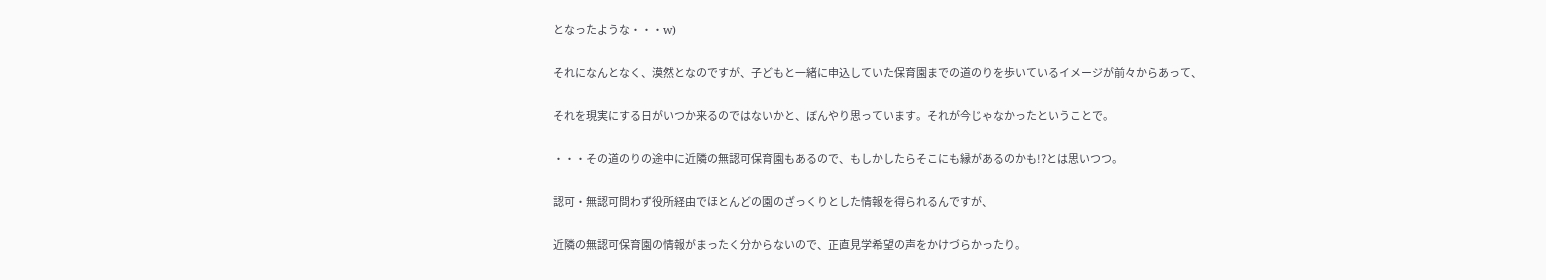となったような・・・w)

それになんとなく、漠然となのですが、子どもと一緒に申込していた保育園までの道のりを歩いているイメージが前々からあって、

それを現実にする日がいつか来るのではないかと、ぼんやり思っています。それが今じゃなかったということで。

・・・その道のりの途中に近隣の無認可保育園もあるので、もしかしたらそこにも縁があるのかも!?とは思いつつ。

認可・無認可問わず役所経由でほとんどの園のざっくりとした情報を得られるんですが、

近隣の無認可保育園の情報がまったく分からないので、正直見学希望の声をかけづらかったり。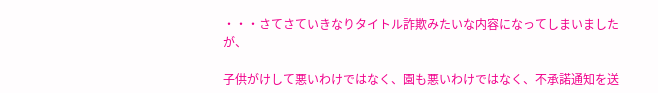・・・さてさていきなりタイトル詐欺みたいな内容になってしまいましたが、

子供がけして悪いわけではなく、園も悪いわけではなく、不承諾通知を送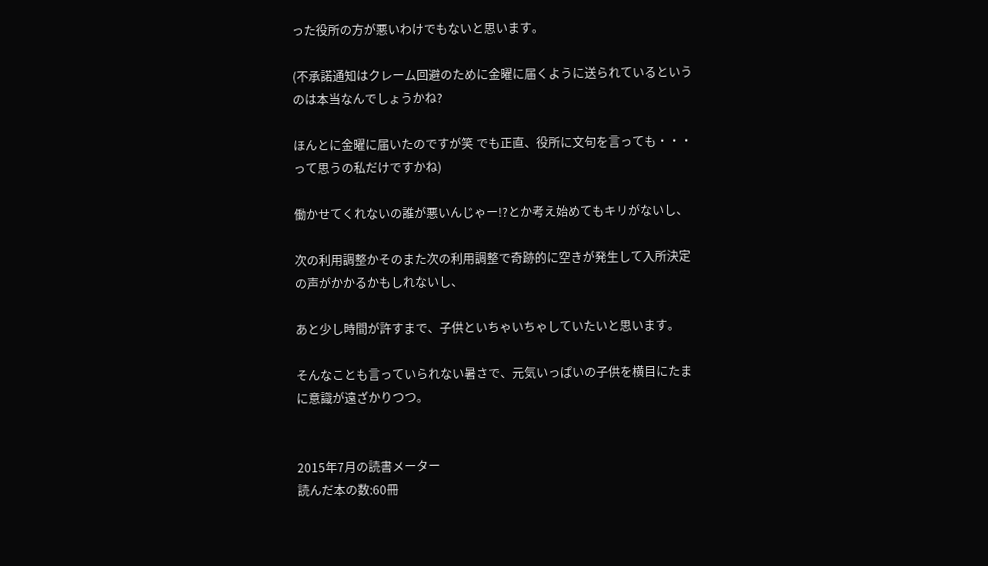った役所の方が悪いわけでもないと思います。

(不承諾通知はクレーム回避のために金曜に届くように送られているというのは本当なんでしょうかね?

ほんとに金曜に届いたのですが笑 でも正直、役所に文句を言っても・・・って思うの私だけですかね)

働かせてくれないの誰が悪いんじゃー!?とか考え始めてもキリがないし、

次の利用調整かそのまた次の利用調整で奇跡的に空きが発生して入所決定の声がかかるかもしれないし、

あと少し時間が許すまで、子供といちゃいちゃしていたいと思います。

そんなことも言っていられない暑さで、元気いっぱいの子供を横目にたまに意識が遠ざかりつつ。


2015年7月の読書メーター
読んだ本の数:60冊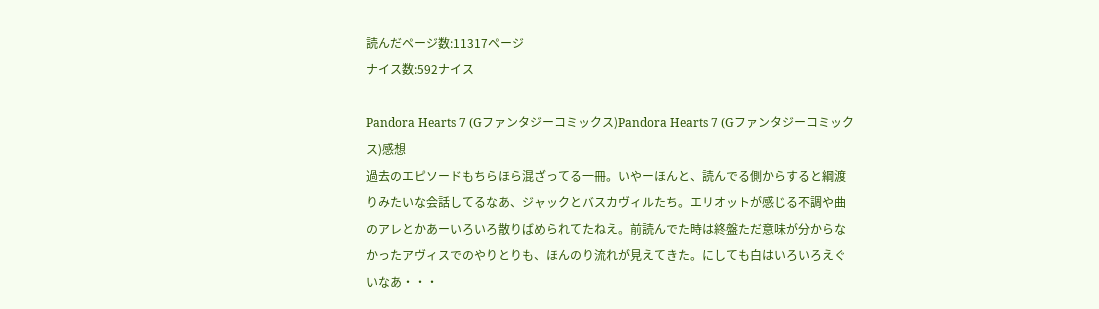読んだページ数:11317ページ
ナイス数:592ナイス

Pandora Hearts 7 (Gファンタジーコミックス)Pandora Hearts 7 (Gファンタジーコミックス)感想
過去のエピソードもちらほら混ざってる一冊。いやーほんと、読んでる側からすると綱渡りみたいな会話してるなあ、ジャックとバスカヴィルたち。エリオットが感じる不調や曲のアレとかあーいろいろ散りばめられてたねえ。前読んでた時は終盤ただ意味が分からなかったアヴィスでのやりとりも、ほんのり流れが見えてきた。にしても白はいろいろえぐいなあ・・・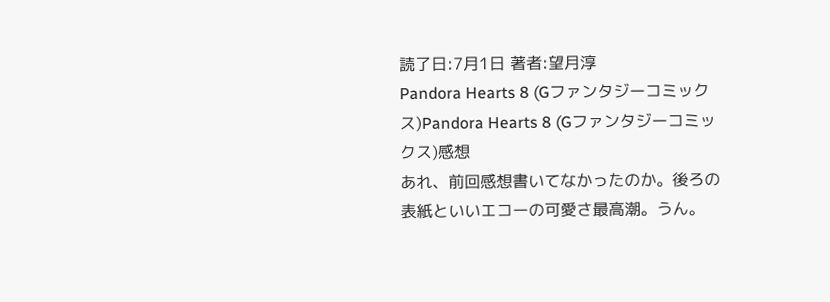読了日:7月1日 著者:望月淳
Pandora Hearts 8 (Gファンタジーコミックス)Pandora Hearts 8 (Gファンタジーコミックス)感想
あれ、前回感想書いてなかったのか。後ろの表紙といいエコーの可愛さ最高潮。うん。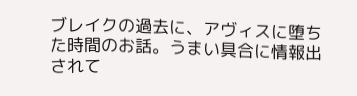ブレイクの過去に、アヴィスに堕ちた時間のお話。うまい具合に情報出されて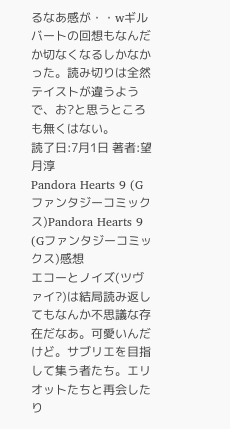るなあ感が・・wギルバートの回想もなんだか切なくなるしかなかった。読み切りは全然テイストが違うようで、お?と思うところも無くはない。
読了日:7月1日 著者:望月淳
Pandora Hearts 9 (Gファンタジーコミックス)Pandora Hearts 9 (Gファンタジーコミックス)感想
エコーとノイズ(ツヴァイ?)は結局読み返してもなんか不思議な存在だなあ。可愛いんだけど。サブリエを目指して集う者たち。エリオットたちと再会したり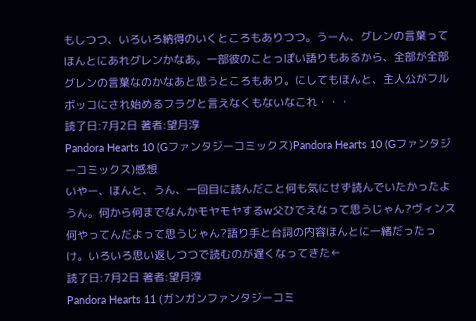もしつつ、いろいろ納得のいくところもありつつ。うーん、グレンの言葉ってほんとにあれグレンかなあ。一部彼のことっぽい語りもあるから、全部が全部グレンの言葉なのかなあと思うところもあり。にしてもほんと、主人公がフルボッコにされ始めるフラグと言えなくもないなこれ・・・
読了日:7月2日 著者:望月淳
Pandora Hearts 10 (Gファンタジーコミックス)Pandora Hearts 10 (Gファンタジーコミックス)感想
いやー、ほんと、うん、一回目に読んだこと何も気にせず読んでいたかったようん。何から何までなんかモヤモヤするw父ひでえなって思うじゃん?ヴィンス何やってんだよって思うじゃん?語り手と台詞の内容ほんとに一緒だったっけ。いろいろ思い返しつつで読むのが遅くなってきた←
読了日:7月2日 著者:望月淳
Pandora Hearts 11 (ガンガンファンタジーコミ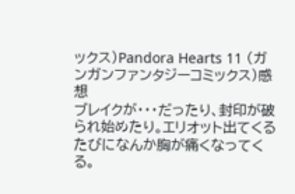ックス)Pandora Hearts 11 (ガンガンファンタジーコミックス)感想
ブレイクが・・・だったり、封印が破られ始めたり。エリオット出てくるたびになんか胸が痛くなってくる。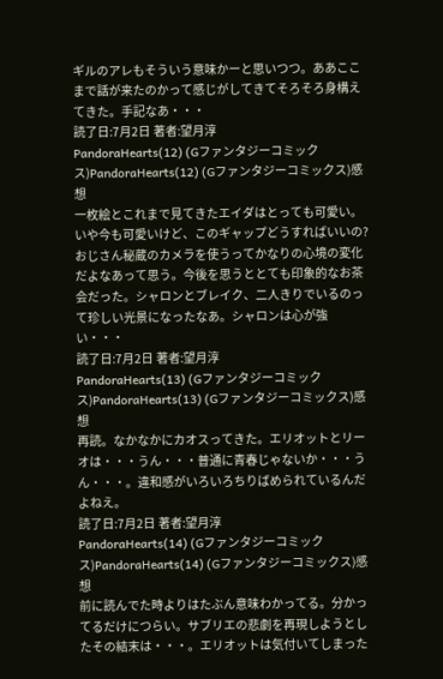ギルのアレもそういう意味かーと思いつつ。ああここまで話が来たのかって感じがしてきてそろそろ身構えてきた。手記なあ・・・
読了日:7月2日 著者:望月淳
PandoraHearts(12) (Gファンタジーコミックス)PandoraHearts(12) (Gファンタジーコミックス)感想
一枚絵とこれまで見てきたエイダはとっても可愛い。いや今も可愛いけど、このギャップどうすればいいの?おじさん秘蔵のカメラを使うってかなりの心境の変化だよなあって思う。今後を思うととても印象的なお茶会だった。シャロンとブレイク、二人きりでいるのって珍しい光景になったなあ。シャロンは心が強い・・・
読了日:7月2日 著者:望月淳
PandoraHearts(13) (Gファンタジーコミックス)PandoraHearts(13) (Gファンタジーコミックス)感想
再読。なかなかにカオスってきた。エリオットとリーオは・・・うん・・・普通に青春じゃないか・・・うん・・・。違和感がいろいろちりばめられているんだよねえ。
読了日:7月2日 著者:望月淳
PandoraHearts(14) (Gファンタジーコミックス)PandoraHearts(14) (Gファンタジーコミックス)感想
前に読んでた時よりはたぶん意味わかってる。分かってるだけにつらい。サブリエの悲劇を再現しようとしたその結末は・・・。エリオットは気付いてしまった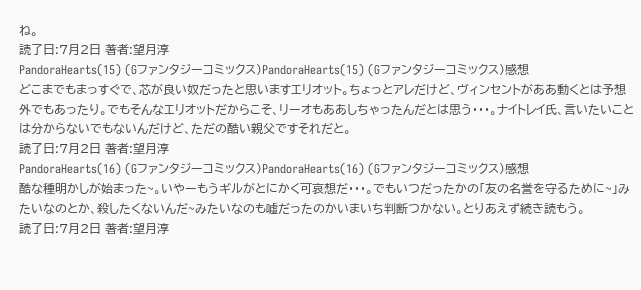ね。
読了日:7月2日 著者:望月淳
PandoraHearts(15) (Gファンタジーコミックス)PandoraHearts(15) (Gファンタジーコミックス)感想
どこまでもまっすぐで、芯が良い奴だったと思いますエリオット。ちょっとアレだけど、ヴィンセントがああ動くとは予想外でもあったり。でもそんなエリオットだからこそ、リーオもああしちゃったんだとは思う・・・。ナイトレイ氏、言いたいことは分からないでもないんだけど、ただの酷い親父ですそれだと。
読了日:7月2日 著者:望月淳
PandoraHearts(16) (Gファンタジーコミックス)PandoraHearts(16) (Gファンタジーコミックス)感想
酷な種明かしが始まった~。いやーもうギルがとにかく可哀想だ・・・。でもいつだったかの「友の名誉を守るために~」みたいなのとか、殺したくないんだ~みたいなのも嘘だったのかいまいち判断つかない。とりあえず続き読もう。
読了日:7月2日 著者:望月淳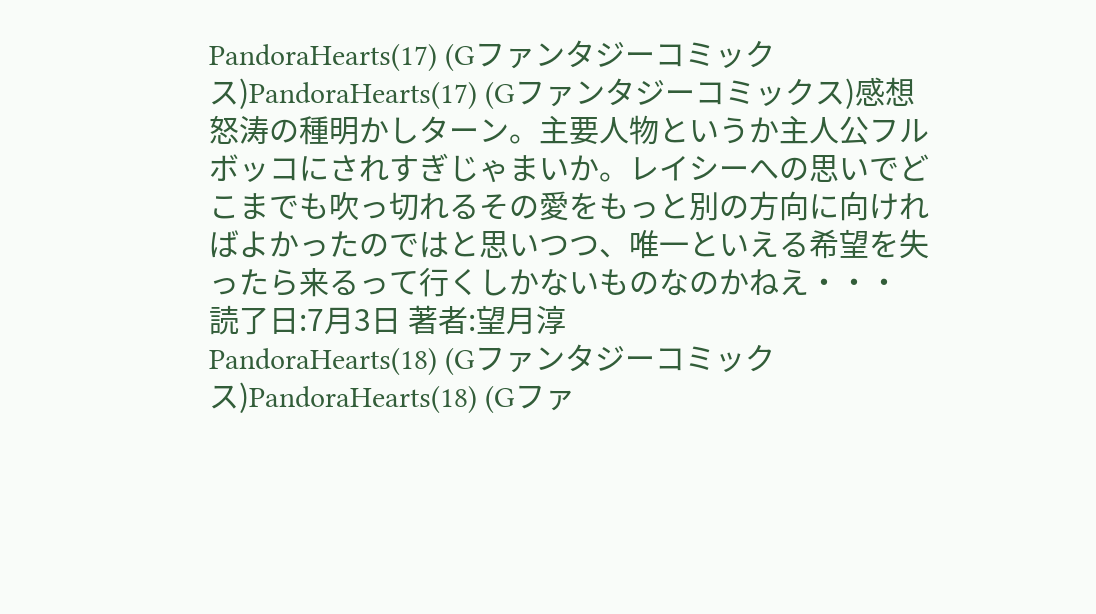PandoraHearts(17) (Gファンタジーコミックス)PandoraHearts(17) (Gファンタジーコミックス)感想
怒涛の種明かしターン。主要人物というか主人公フルボッコにされすぎじゃまいか。レイシーへの思いでどこまでも吹っ切れるその愛をもっと別の方向に向ければよかったのではと思いつつ、唯一といえる希望を失ったら来るって行くしかないものなのかねえ・・・
読了日:7月3日 著者:望月淳
PandoraHearts(18) (Gファンタジーコミックス)PandoraHearts(18) (Gファ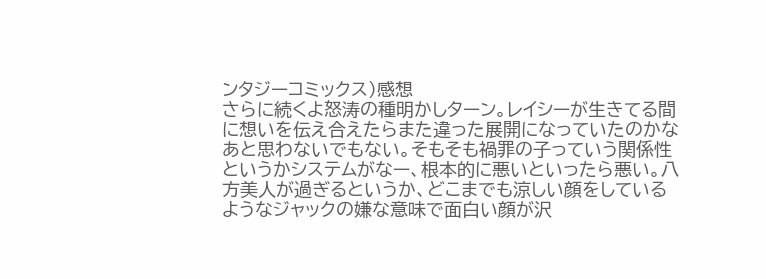ンタジーコミックス)感想
さらに続くよ怒涛の種明かしターン。レイシーが生きてる間に想いを伝え合えたらまた違った展開になっていたのかなあと思わないでもない。そもそも禍罪の子っていう関係性というかシステムがなー、根本的に悪いといったら悪い。八方美人が過ぎるというか、どこまでも涼しい顔をしているようなジャックの嫌な意味で面白い顔が沢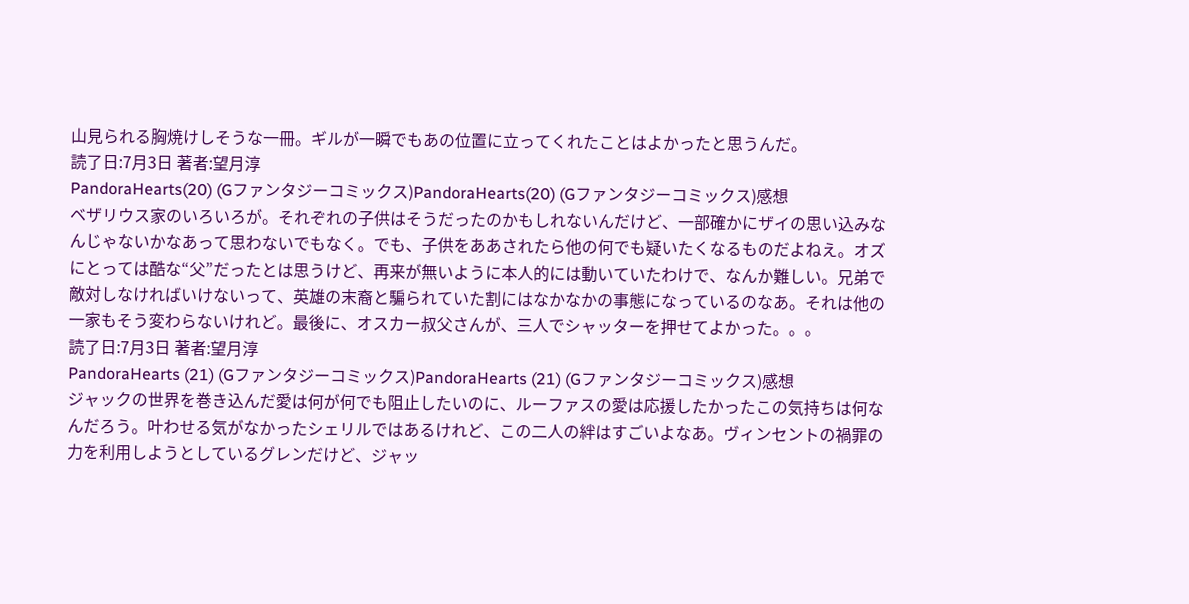山見られる胸焼けしそうな一冊。ギルが一瞬でもあの位置に立ってくれたことはよかったと思うんだ。
読了日:7月3日 著者:望月淳
PandoraHearts(20) (Gファンタジーコミックス)PandoraHearts(20) (Gファンタジーコミックス)感想
ベザリウス家のいろいろが。それぞれの子供はそうだったのかもしれないんだけど、一部確かにザイの思い込みなんじゃないかなあって思わないでもなく。でも、子供をああされたら他の何でも疑いたくなるものだよねえ。オズにとっては酷な“父”だったとは思うけど、再来が無いように本人的には動いていたわけで、なんか難しい。兄弟で敵対しなければいけないって、英雄の末裔と騙られていた割にはなかなかの事態になっているのなあ。それは他の一家もそう変わらないけれど。最後に、オスカー叔父さんが、三人でシャッターを押せてよかった。。。
読了日:7月3日 著者:望月淳
PandoraHearts (21) (Gファンタジーコミックス)PandoraHearts (21) (Gファンタジーコミックス)感想
ジャックの世界を巻き込んだ愛は何が何でも阻止したいのに、ルーファスの愛は応援したかったこの気持ちは何なんだろう。叶わせる気がなかったシェリルではあるけれど、この二人の絆はすごいよなあ。ヴィンセントの禍罪の力を利用しようとしているグレンだけど、ジャッ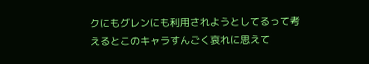クにもグレンにも利用されようとしてるって考えるとこのキャラすんごく哀れに思えて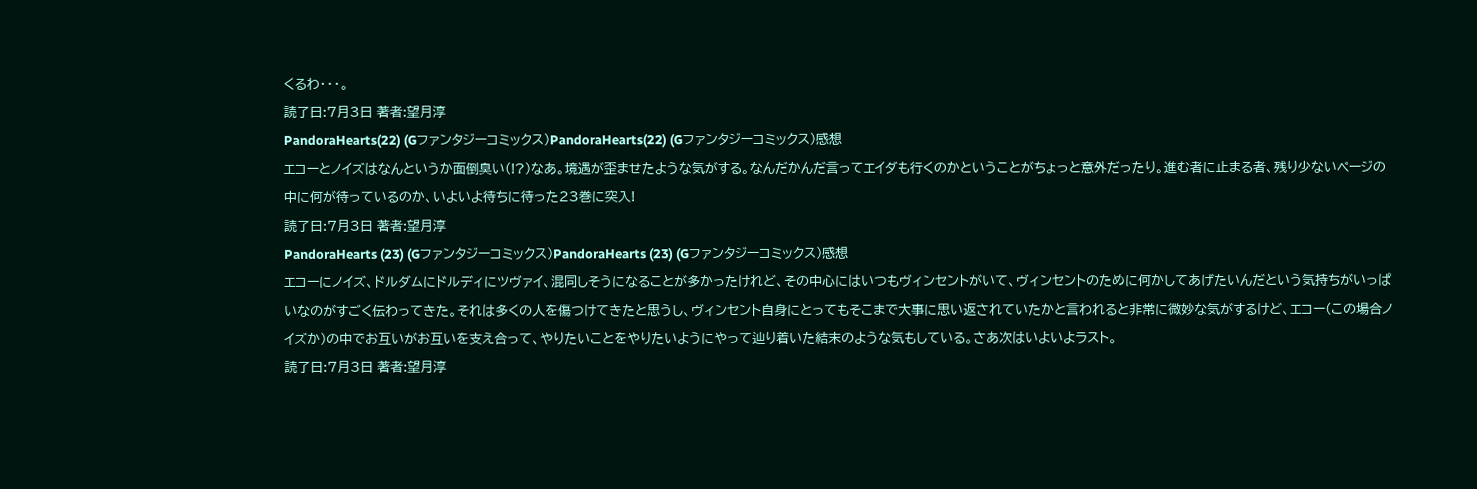くるわ・・・。
読了日:7月3日 著者:望月淳
PandoraHearts(22) (Gファンタジーコミックス)PandoraHearts(22) (Gファンタジーコミックス)感想
エコーとノイズはなんというか面倒臭い(!?)なあ。境遇が歪ませたような気がする。なんだかんだ言ってエイダも行くのかということがちょっと意外だったり。進む者に止まる者、残り少ないページの中に何が待っているのか、いよいよ待ちに待った23巻に突入!
読了日:7月3日 著者:望月淳
PandoraHearts (23) (Gファンタジーコミックス)PandoraHearts (23) (Gファンタジーコミックス)感想
エコーにノイズ、ドルダムにドルディにツヴァイ、混同しそうになることが多かったけれど、その中心にはいつもヴィンセントがいて、ヴィンセントのために何かしてあげたいんだという気持ちがいっぱいなのがすごく伝わってきた。それは多くの人を傷つけてきたと思うし、ヴィンセント自身にとってもそこまで大事に思い返されていたかと言われると非常に微妙な気がするけど、エコー(この場合ノイズか)の中でお互いがお互いを支え合って、やりたいことをやりたいようにやって辿り着いた結末のような気もしている。さあ次はいよいよラスト。
読了日:7月3日 著者:望月淳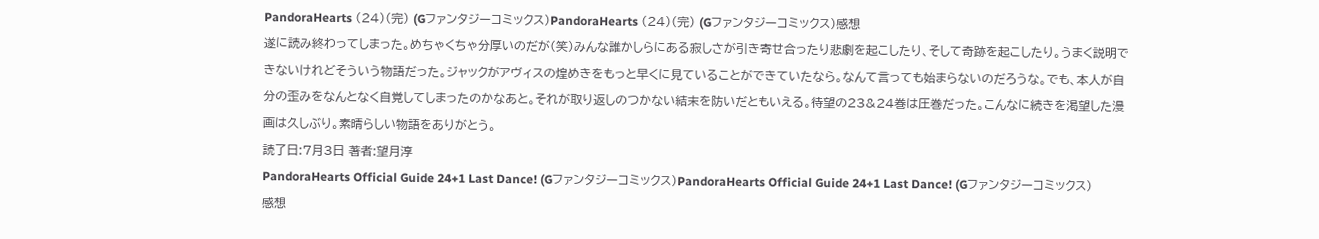PandoraHearts (24)(完) (Gファンタジーコミックス)PandoraHearts (24)(完) (Gファンタジーコミックス)感想
遂に読み終わってしまった。めちゃくちゃ分厚いのだが(笑)みんな誰かしらにある寂しさが引き寄せ合ったり悲劇を起こしたり、そして奇跡を起こしたり。うまく説明できないけれどそういう物語だった。ジャックがアヴィスの煌めきをもっと早くに見ていることができていたなら。なんて言っても始まらないのだろうな。でも、本人が自分の歪みをなんとなく自覚してしまったのかなあと。それが取り返しのつかない結末を防いだともいえる。待望の23&24巻は圧巻だった。こんなに続きを渇望した漫画は久しぶり。素晴らしい物語をありがとう。
読了日:7月3日 著者:望月淳
PandoraHearts Official Guide 24+1 Last Dance! (Gファンタジーコミックス)PandoraHearts Official Guide 24+1 Last Dance! (Gファンタジーコミックス)感想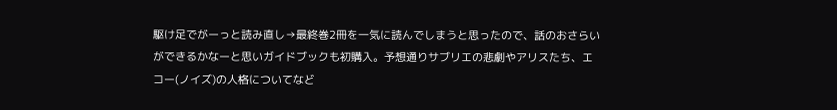駆け足でがーっと読み直し→最終巻2冊を一気に読んでしまうと思ったので、話のおさらいができるかなーと思いガイドブックも初購入。予想通りサブリエの悲劇やアリスたち、エコー(ノイズ)の人格についてなど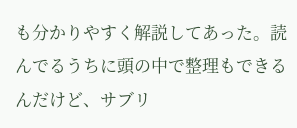も分かりやすく解説してあった。読んでるうちに頭の中で整理もできるんだけど、サブリ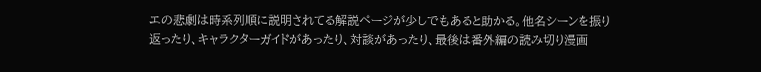エの悲劇は時系列順に説明されてる解説ページが少しでもあると助かる。他名シーンを振り返ったり、キャラクターガイドがあったり、対談があったり、最後は番外編の読み切り漫画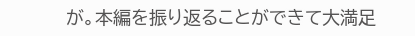が。本編を振り返ることができて大満足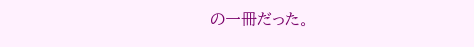の一冊だった。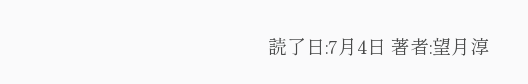読了日:7月4日 著者:望月淳